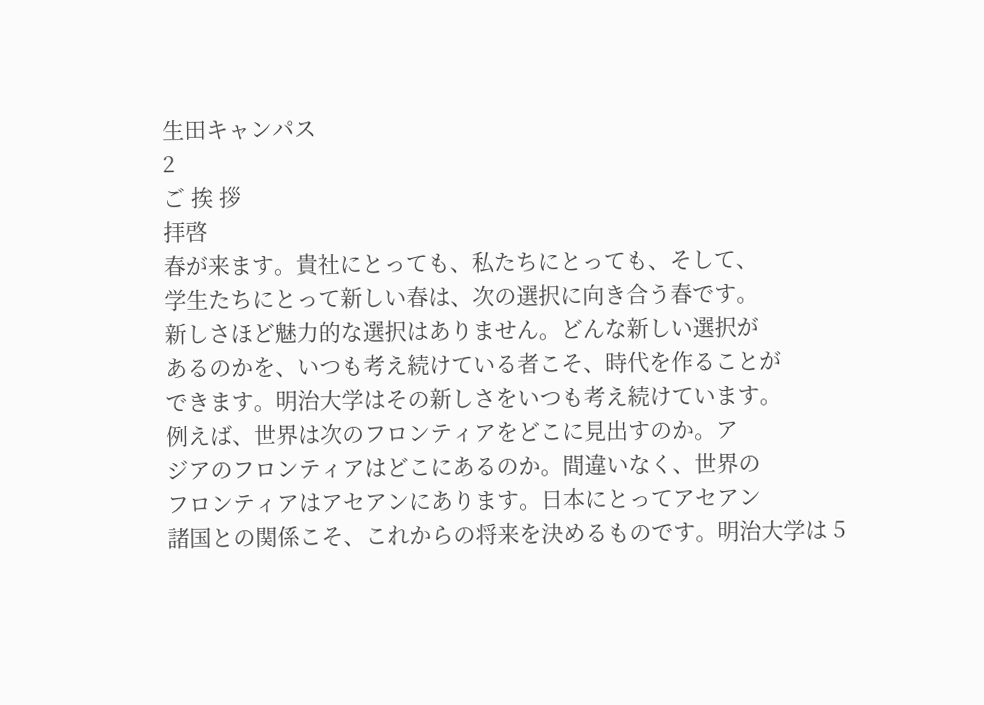生田キャンパス
2
ご 挨 拶
拝啓
春が来ます。貴社にとっても、私たちにとっても、そして、
学生たちにとって新しい春は、次の選択に向き合う春です。
新しさほど魅力的な選択はありません。どんな新しい選択が
あるのかを、いつも考え続けている者こそ、時代を作ることが
できます。明治大学はその新しさをいつも考え続けています。
例えば、世界は次のフロンティアをどこに見出すのか。ア
ジアのフロンティアはどこにあるのか。間違いなく、世界の
フロンティアはアセアンにあります。日本にとってアセアン
諸国との関係こそ、これからの将来を決めるものです。明治大学は 5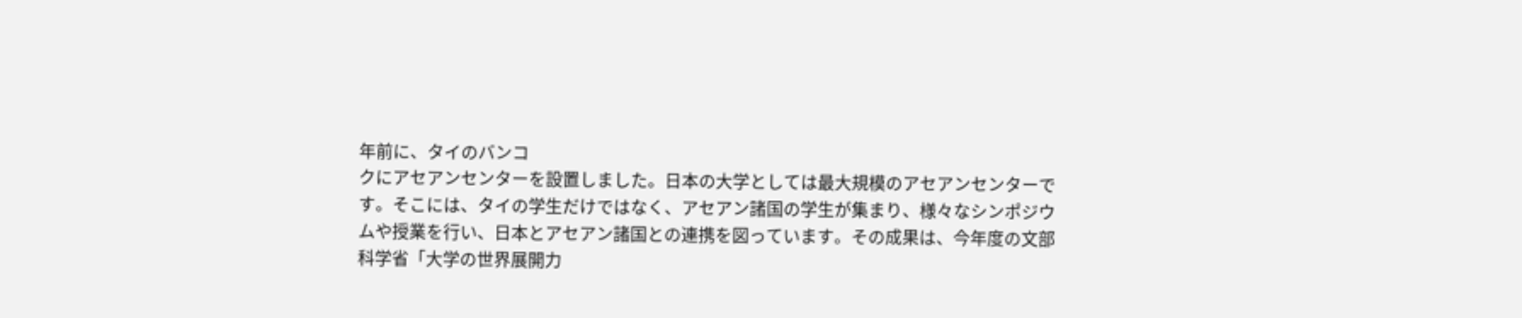年前に、タイのバンコ
クにアセアンセンターを設置しました。日本の大学としては最大規模のアセアンセンターで
す。そこには、タイの学生だけではなく、アセアン諸国の学生が集まり、様々なシンポジウ
ムや授業を行い、日本とアセアン諸国との連携を図っています。その成果は、今年度の文部
科学省「大学の世界展開力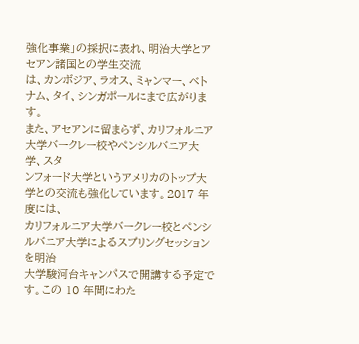強化事業」の採択に表れ、明治大学とアセアン諸国との学生交流
は、カンボジア、ラオス、ミャンマー、ベトナム、タイ、シンガポールにまで広がります。
また、アセアンに留まらず、カリフォルニア大学バークレー校やペンシルバニア大学、スタ
ンフォード大学というアメリカのトップ大学との交流も強化しています。2017 年度には、
カリフォルニア大学バークレー校とペンシルバニア大学によるスプリングセッションを明治
大学駿河台キャンパスで開講する予定です。この 10 年間にわた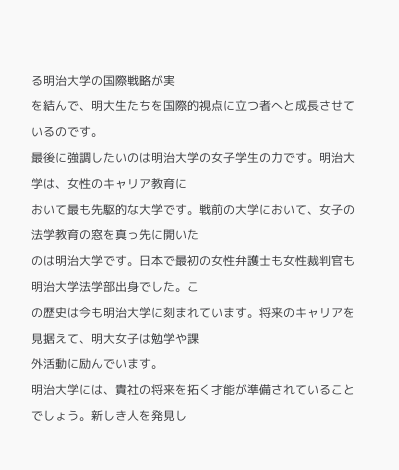る明治大学の国際戦略が実
を結んで、明大生たちを国際的視点に立つ者へと成長させているのです。
最後に強調したいのは明治大学の女子学生の力です。明治大学は、女性のキャリア教育に
おいて最も先駆的な大学です。戦前の大学において、女子の法学教育の窓を真っ先に開いた
のは明治大学です。日本で最初の女性弁護士も女性裁判官も明治大学法学部出身でした。こ
の歴史は今も明治大学に刻まれています。将来のキャリアを見据えて、明大女子は勉学や課
外活動に励んでいます。
明治大学には、貴社の将来を拓く才能が準備されていることでしょう。新しき人を発見し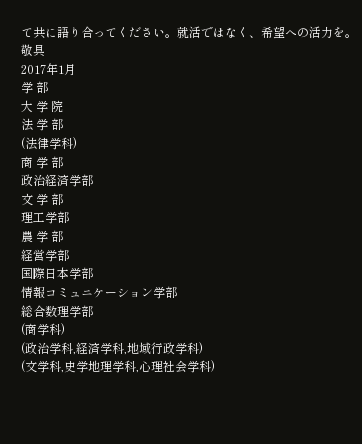て共に語り合ってください。就活ではなく、希望への活力を。
敬具
2017年1月
学 部
大 学 院
法 学 部
(法律学科)
商 学 部
政治経済学部
文 学 部
理工学部
農 学 部
経営学部
国際日本学部
情報コミュニケーション学部
総合数理学部
(商学科)
(政治学科,経済学科,地域行政学科)
(文学科,史学地理学科,心理社会学科)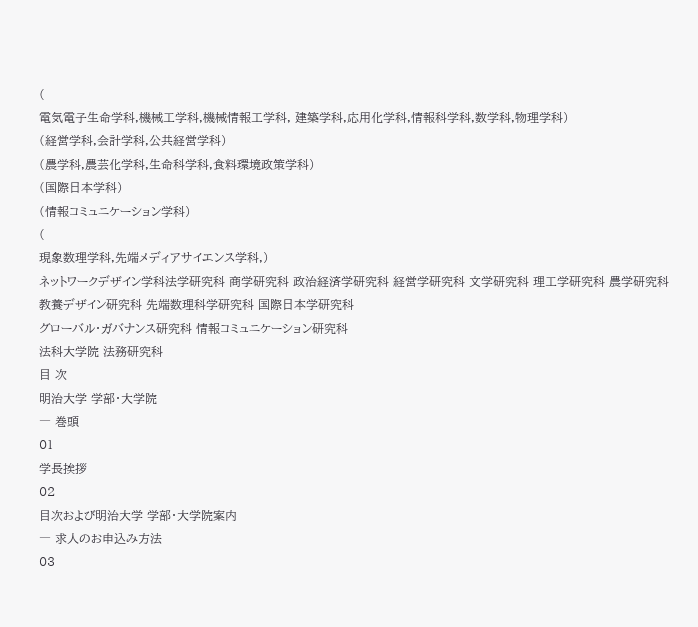(
電気電子生命学科,機械工学科,機械情報工学科, 建築学科,応用化学科,情報科学科,数学科,物理学科)
(経営学科,会計学科,公共経営学科)
(農学科,農芸化学科,生命科学科,食料環境政策学科)
(国際日本学科)
(情報コミュニケーション学科)
(
現象数理学科,先端メディアサイエンス学科,)
ネットワークデザイン学科法学研究科 商学研究科 政治経済学研究科 経営学研究科 文学研究科 理工学研究科 農学研究科
教養デザイン研究科 先端数理科学研究科 国際日本学研究科
グローバル・ガバナンス研究科 情報コミュニケーション研究科
法科大学院 法務研究科
目 次
明治大学 学部・大学院
― 巻頭
01
学長挨拶
02
目次および明治大学 学部・大学院案内
― 求人のお申込み方法
03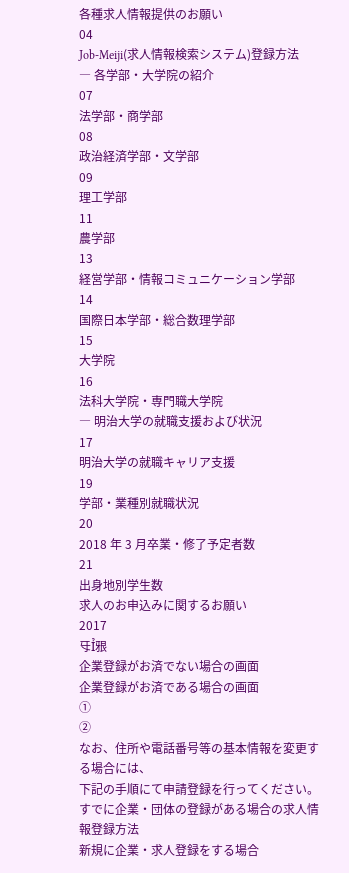各種求人情報提供のお願い
04
Job-Meiji(求人情報検索システム)登録方法
― 各学部・大学院の紹介
07
法学部・商学部
08
政治経済学部・文学部
09
理工学部
11
農学部
13
経営学部・情報コミュニケーション学部
14
国際日本学部・総合数理学部
15
大学院
16
法科大学院・専門職大学院
― 明治大学の就職支援および状況
17
明治大学の就職キャリア支援
19
学部・業種別就職状況
20
2018 年 3 月卒業・修了予定者数
21
出身地別学生数
求人のお申込みに関するお願い
2017
㸦Ỉ㸧
企業登録がお済でない場合の画面
企業登録がお済である場合の画面
①
②
なお、住所や電話番号等の基本情報を変更する場合には、
下記の手順にて申請登録を行ってください。
すでに企業・団体の登録がある場合の求人情報登録方法
新規に企業・求人登録をする場合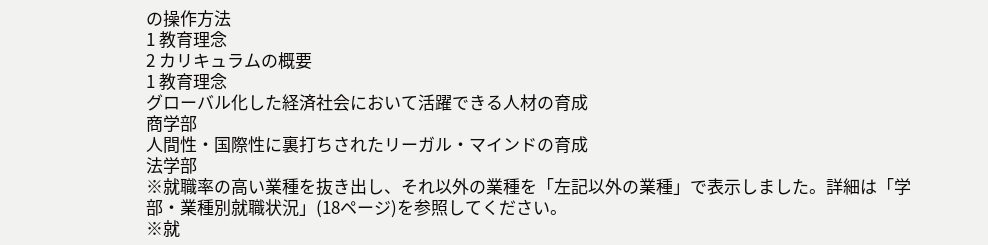の操作方法
1 教育理念
2 カリキュラムの概要
1 教育理念
グローバル化した経済社会において活躍できる人材の育成
商学部
人間性・国際性に裏打ちされたリーガル・マインドの育成
法学部
※就職率の高い業種を抜き出し、それ以外の業種を「左記以外の業種」で表示しました。詳細は「学部・業種別就職状況」(18ページ)を参照してください。
※就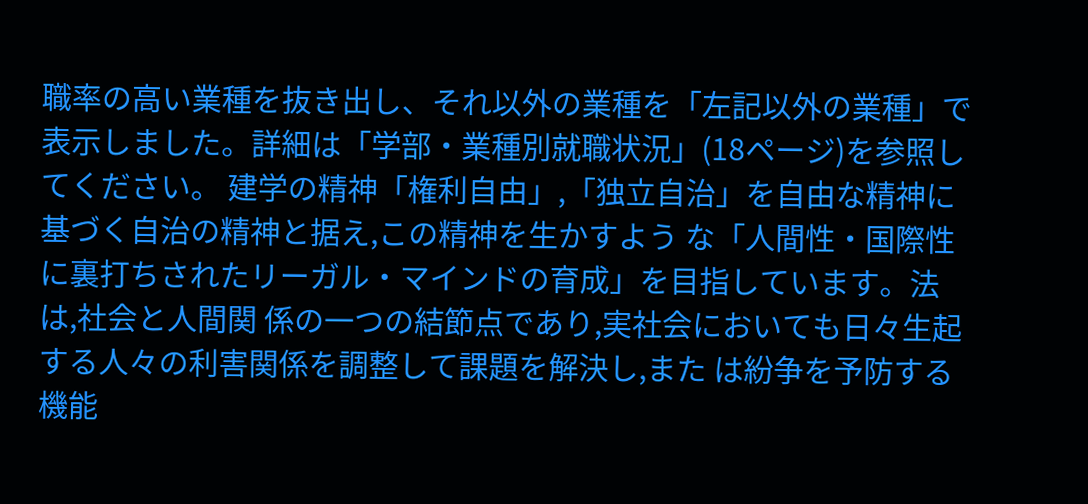職率の高い業種を抜き出し、それ以外の業種を「左記以外の業種」で表示しました。詳細は「学部・業種別就職状況」(18ページ)を参照してください。 建学の精神「権利自由」,「独立自治」を自由な精神に基づく自治の精神と据え,この精神を生かすよう な「人間性・国際性に裏打ちされたリーガル・マインドの育成」を目指しています。法は,社会と人間関 係の一つの結節点であり,実社会においても日々生起する人々の利害関係を調整して課題を解決し,また は紛争を予防する機能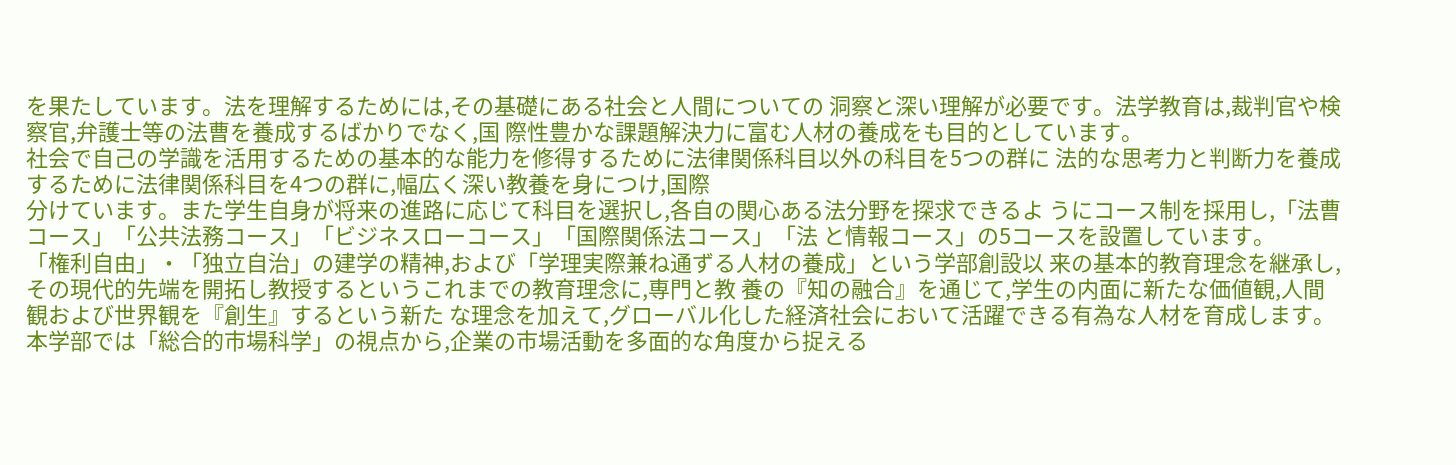を果たしています。法を理解するためには,その基礎にある社会と人間についての 洞察と深い理解が必要です。法学教育は,裁判官や検察官,弁護士等の法曹を養成するばかりでなく,国 際性豊かな課題解決力に富む人材の養成をも目的としています。
社会で自己の学識を活用するための基本的な能力を修得するために法律関係科目以外の科目を5つの群に 法的な思考力と判断力を養成するために法律関係科目を4つの群に,幅広く深い教養を身につけ,国際
分けています。また学生自身が将来の進路に応じて科目を選択し,各自の関心ある法分野を探求できるよ うにコース制を採用し,「法曹コース」「公共法務コース」「ビジネスローコース」「国際関係法コース」「法 と情報コース」の5コースを設置しています。
「権利自由」・「独立自治」の建学の精神,および「学理実際兼ね通ずる人材の養成」という学部創設以 来の基本的教育理念を継承し,その現代的先端を開拓し教授するというこれまでの教育理念に,専門と教 養の『知の融合』を通じて,学生の内面に新たな価値観,人間観および世界観を『創生』するという新た な理念を加えて,グローバル化した経済社会において活躍できる有為な人材を育成します。
本学部では「総合的市場科学」の視点から,企業の市場活動を多面的な角度から捉える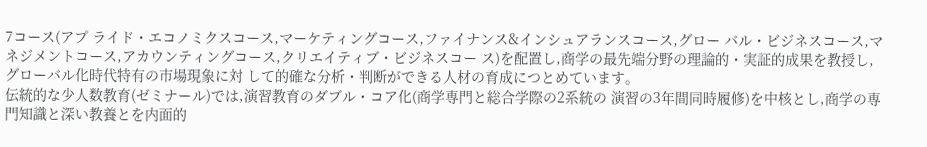7コース(アプ ライド・エコノミクスコース,マーケティングコース,ファイナンス&インシュアランスコース,グロー バル・ビジネスコース,マネジメントコース,アカウンティングコース,クリエイティブ・ビジネスコー ス)を配置し,商学の最先端分野の理論的・実証的成果を教授し,グローバル化時代特有の市場現象に対 して的確な分析・判断ができる人材の育成につとめています。
伝統的な少人数教育(ゼミナール)では,演習教育のダブル・コア化(商学専門と総合学際の2系統の 演習の3年間同時履修)を中核とし,商学の専門知識と深い教養とを内面的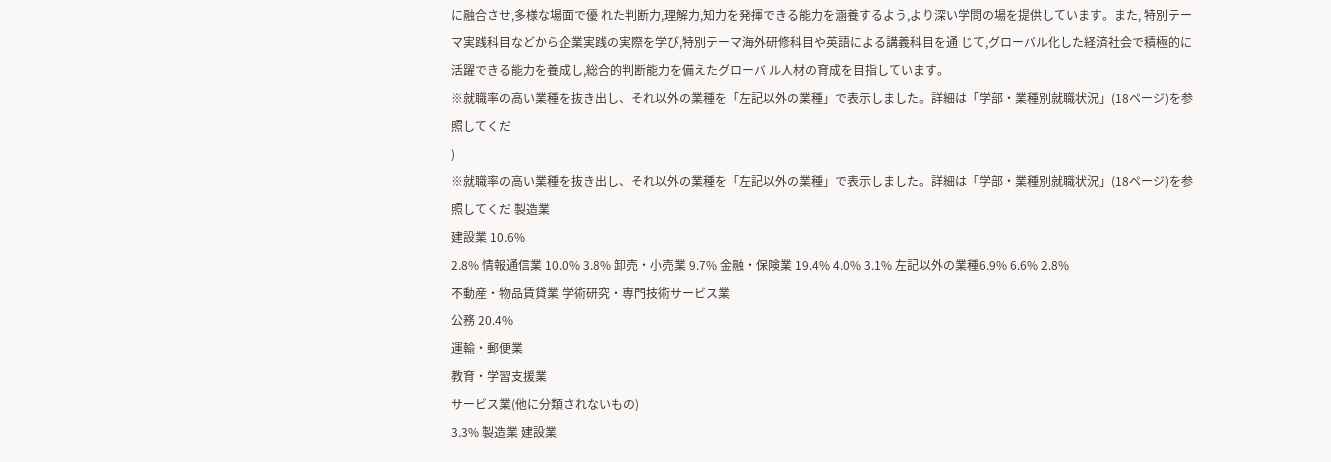に融合させ,多様な場面で優 れた判断力,理解力,知力を発揮できる能力を涵養するよう,より深い学問の場を提供しています。また, 特別テーマ実践科目などから企業実践の実際を学び,特別テーマ海外研修科目や英語による講義科目を通 じて,グローバル化した経済社会で積極的に活躍できる能力を養成し,総合的判断能力を備えたグローバ ル人材の育成を目指しています。
※就職率の高い業種を抜き出し、それ以外の業種を「左記以外の業種」で表示しました。詳細は「学部・業種別就職状況」(18ページ)を参照してくだ
)
※就職率の高い業種を抜き出し、それ以外の業種を「左記以外の業種」で表示しました。詳細は「学部・業種別就職状況」(18ページ)を参照してくだ 製造業
建設業 10.6%
2.8% 情報通信業 10.0% 3.8% 卸売・小売業 9.7% 金融・保険業 19.4% 4.0% 3.1% 左記以外の業種6.9% 6.6% 2.8%
不動産・物品賃貸業 学術研究・専門技術サービス業
公務 20.4%
運輸・郵便業
教育・学習支援業
サービス業(他に分類されないもの)
3.3% 製造業 建設業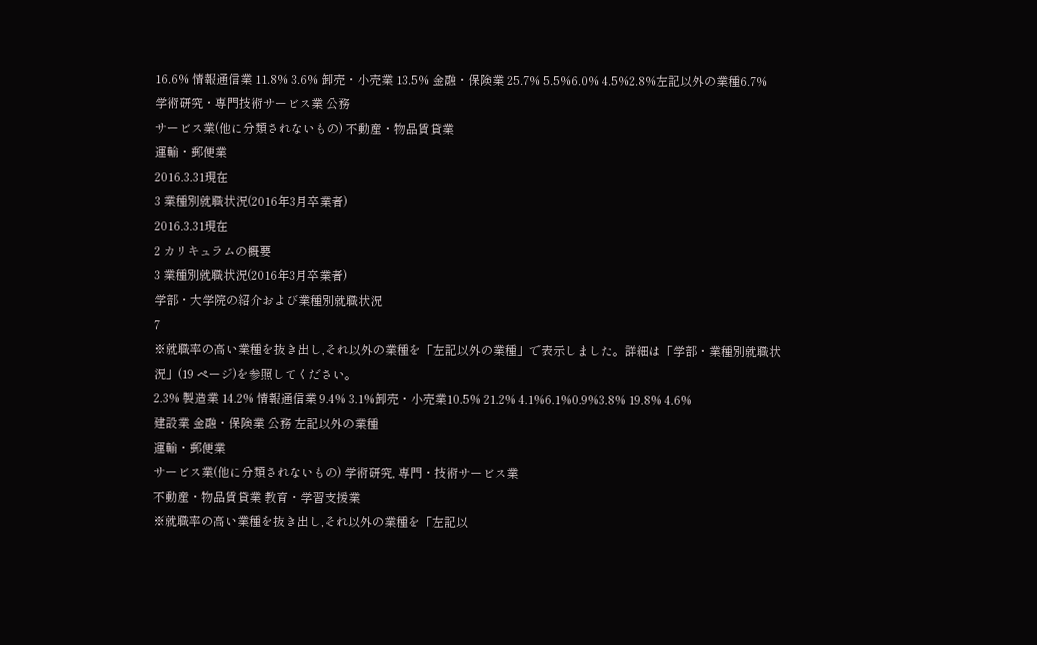16.6% 情報通信業 11.8% 3.6% 卸売・小売業 13.5% 金融・保険業 25.7% 5.5%6.0% 4.5%2.8%左記以外の業種6.7%
学術研究・専門技術サービス業 公務
サービス業(他に分類されないもの) 不動産・物品賃貸業
運輸・郵便業
2016.3.31現在
3 業種別就職状況(2016年3月卒業者)
2016.3.31現在
2 カリキュラムの概要
3 業種別就職状況(2016年3月卒業者)
学部・大学院の紹介および業種別就職状況
7
※就職率の高い業種を抜き出し,それ以外の業種を「左記以外の業種」で表示しました。詳細は「学部・業種別就職状況」(19 ページ)を参照してください。
2.3% 製造業 14.2% 情報通信業 9.4% 3.1%卸売・小売業10.5% 21.2% 4.1%6.1%0.9%3.8% 19.8% 4.6%
建設業 金融・保険業 公務 左記以外の業種
運輸・郵便業
サービス業(他に分類されないもの) 学術研究, 専門・技術サービス業
不動産・物品賃貸業 教育・学習支援業
※就職率の高い業種を抜き出し,それ以外の業種を「左記以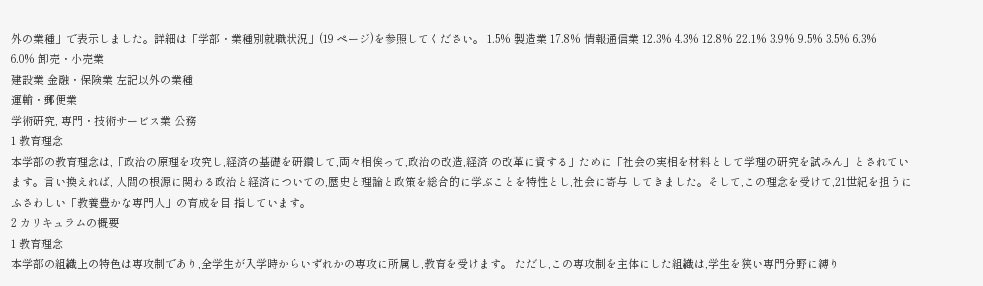外の業種」で表示しました。詳細は「学部・業種別就職状況」(19 ページ)を参照してください。 1.5% 製造業 17.8% 情報通信業 12.3% 4.3% 12.8% 22.1% 3.9% 9.5% 3.5% 6.3%
6.0% 卸売・小売業
建設業 金融・保険業 左記以外の業種
運輸・郵便業
学術研究, 専門・技術サービス業 公務
1 教育理念
本学部の教育理念は,「政治の原理を攻究し,経済の基礎を研鑽して,両々相俟って,政治の改造,経済 の改革に資する」ために「社会の実相を材料として学理の研究を試みん」とされています。言い換えれば, 人間の根源に関わる政治と経済についての,歴史と理論と政策を総合的に学ぶことを特性とし,社会に寄与 してきました。そして,この理念を受けて,21世紀を担うにふさわしい「教養豊かな専門人」の育成を目 指しています。
2 カリキュラムの概要
1 教育理念
本学部の組織上の特色は専攻制であり,全学生が入学時からいずれかの専攻に所属し,教育を受けます。 ただし,この専攻制を主体にした組織は,学生を狭い専門分野に縛り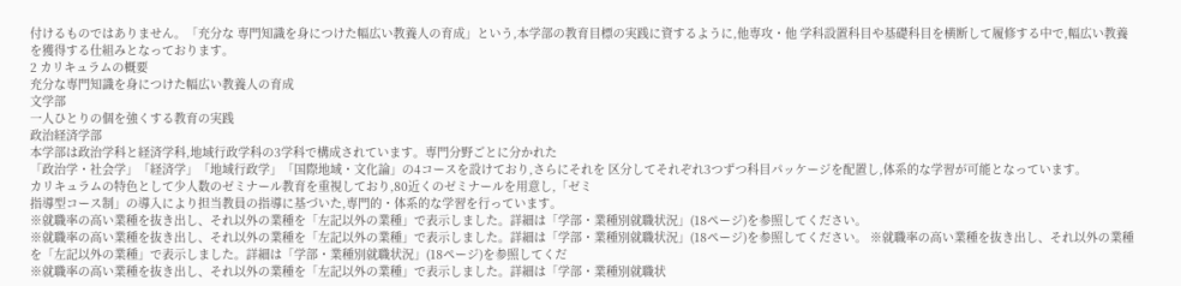付けるものではありません。「充分な 専門知識を身につけた幅広い教養人の育成」という,本学部の教育目標の実践に資するように,他専攻・他 学科設置科目や基礎科目を横断して履修する中で,幅広い教養を獲得する仕組みとなっております。
2 カリキュラムの概要
充分な専門知識を身につけた幅広い教養人の育成
文学部
一人ひとりの個を強くする教育の実践
政治経済学部
本学部は政治学科と経済学科,地域行政学科の3学科で構成されています。専門分野ごとに分かれた
「政治学・社会学」「経済学」「地域行政学」「国際地域・文化論」の4コースを設けており,さらにそれを 区分してそれぞれ3つずつ科目パッケージを配置し,体系的な学習が可能となっています。
カリキュラムの特色として少人数のゼミナール教育を重視しており,80近くのゼミナールを用意し,「ゼミ
指導型コース制」の導入により担当教員の指導に基づいた,専門的・体系的な学習を行っています。
※就職率の高い業種を抜き出し、それ以外の業種を「左記以外の業種」で表示しました。詳細は「学部・業種別就職状況」(18ページ)を参照してください。
※就職率の高い業種を抜き出し、それ以外の業種を「左記以外の業種」で表示しました。詳細は「学部・業種別就職状況」(18ページ)を参照してください。 ※就職率の高い業種を抜き出し、それ以外の業種を「左記以外の業種」で表示しました。詳細は「学部・業種別就職状況」(18ページ)を参照してくだ
※就職率の高い業種を抜き出し、それ以外の業種を「左記以外の業種」で表示しました。詳細は「学部・業種別就職状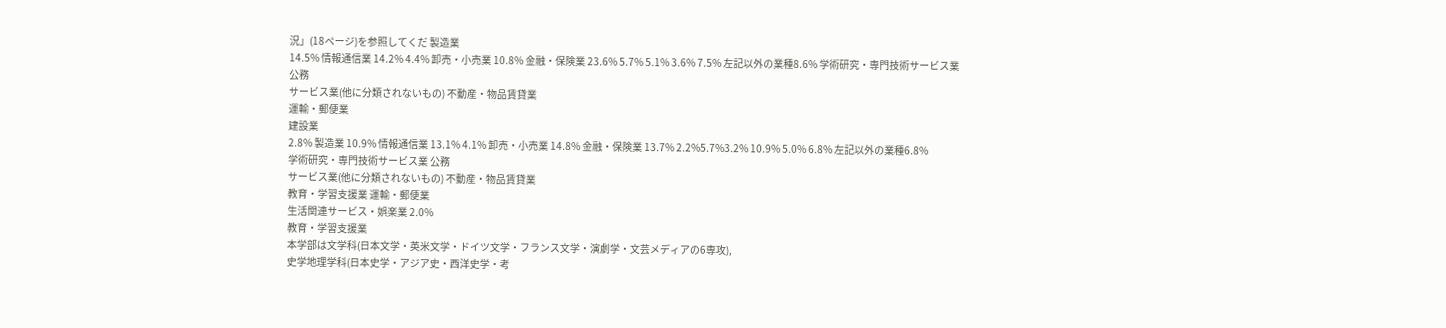況」(18ページ)を参照してくだ 製造業
14.5% 情報通信業 14.2% 4.4% 卸売・小売業 10.8% 金融・保険業 23.6% 5.7% 5.1% 3.6% 7.5% 左記以外の業種8.6% 学術研究・専門技術サービス業
公務
サービス業(他に分類されないもの) 不動産・物品賃貸業
運輸・郵便業
建設業
2.8% 製造業 10.9% 情報通信業 13.1% 4.1% 卸売・小売業 14.8% 金融・保険業 13.7% 2.2%5.7%3.2% 10.9% 5.0% 6.8% 左記以外の業種6.8%
学術研究・専門技術サービス業 公務
サービス業(他に分類されないもの) 不動産・物品賃貸業
教育・学習支援業 運輸・郵便業
生活関連サービス・娯楽業 2.0%
教育・学習支援業
本学部は文学科(日本文学・英米文学・ドイツ文学・フランス文学・演劇学・文芸メディアの6専攻),
史学地理学科(日本史学・アジア史・西洋史学・考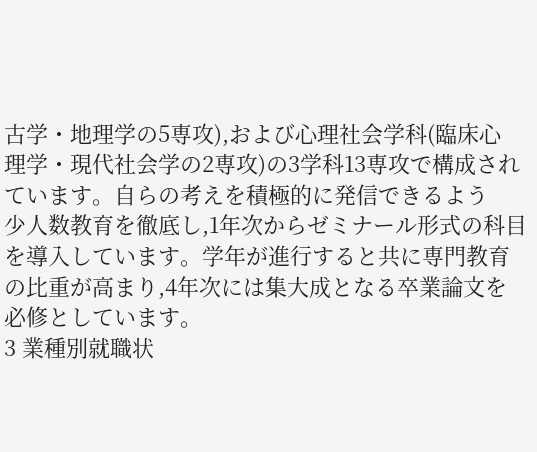古学・地理学の5専攻),および心理社会学科(臨床心 理学・現代社会学の2専攻)の3学科13専攻で構成されています。自らの考えを積極的に発信できるよう
少人数教育を徹底し,1年次からゼミナール形式の科目を導入しています。学年が進行すると共に専門教育
の比重が高まり,4年次には集大成となる卒業論文を必修としています。
3 業種別就職状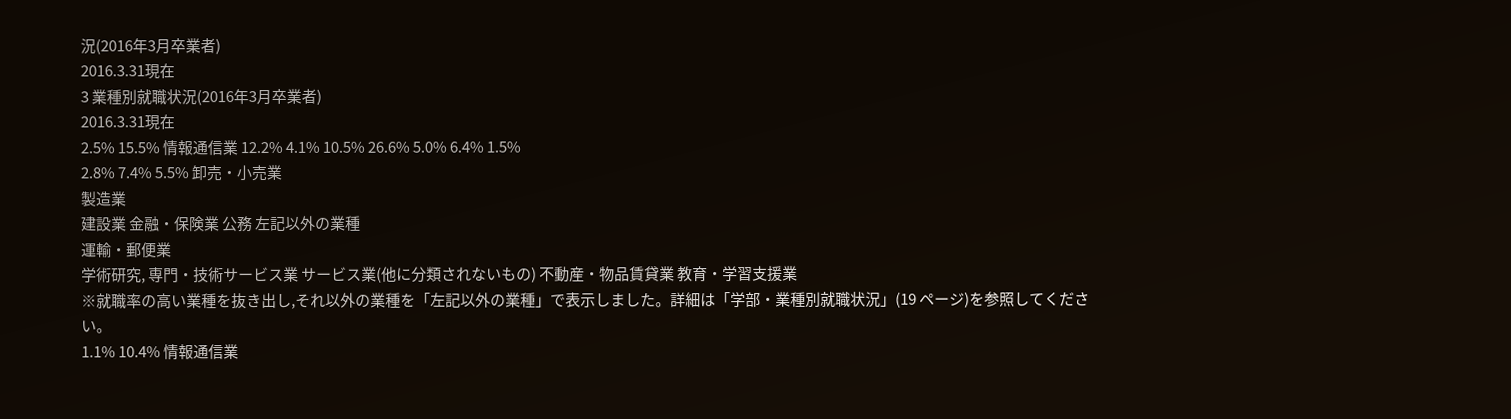況(2016年3月卒業者)
2016.3.31現在
3 業種別就職状況(2016年3月卒業者)
2016.3.31現在
2.5% 15.5% 情報通信業 12.2% 4.1% 10.5% 26.6% 5.0% 6.4% 1.5%
2.8% 7.4% 5.5% 卸売・小売業
製造業
建設業 金融・保険業 公務 左記以外の業種
運輸・郵便業
学術研究, 専門・技術サービス業 サービス業(他に分類されないもの) 不動産・物品賃貸業 教育・学習支援業
※就職率の高い業種を抜き出し,それ以外の業種を「左記以外の業種」で表示しました。詳細は「学部・業種別就職状況」(19 ページ)を参照してください。
1.1% 10.4% 情報通信業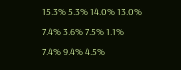15.3% 5.3% 14.0% 13.0% 7.4% 3.6% 7.5% 1.1%
7.4% 9.4% 4.5%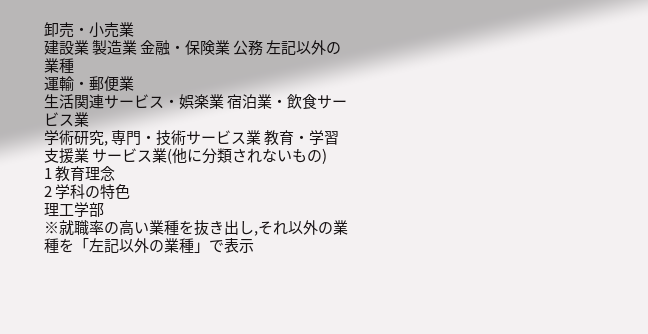卸売・小売業
建設業 製造業 金融・保険業 公務 左記以外の業種
運輸・郵便業
生活関連サービス・娯楽業 宿泊業・飲食サービス業
学術研究, 専門・技術サービス業 教育・学習支援業 サービス業(他に分類されないもの)
1 教育理念
2 学科の特色
理工学部
※就職率の高い業種を抜き出し,それ以外の業種を「左記以外の業種」で表示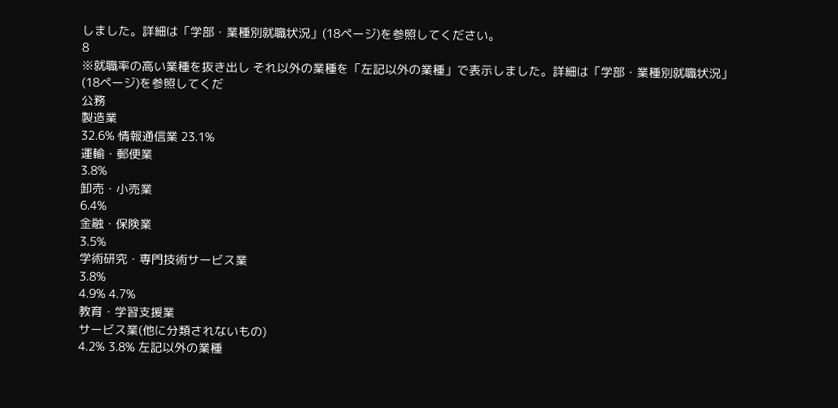しました。詳細は「学部・業種別就職状況」(18ページ)を参照してください。
8
※就職率の高い業種を抜き出し それ以外の業種を「左記以外の業種」で表示しました。詳細は「学部・業種別就職状況」(18ページ)を参照してくだ
公務
製造業
32.6% 情報通信業 23.1%
運輸・郵便業
3.8%
卸売・小売業
6.4%
金融・保険業
3.5%
学術研究・専門技術サービス業
3.8%
4.9% 4.7%
教育・学習支援業
サービス業(他に分類されないもの)
4.2% 3.8% 左記以外の業種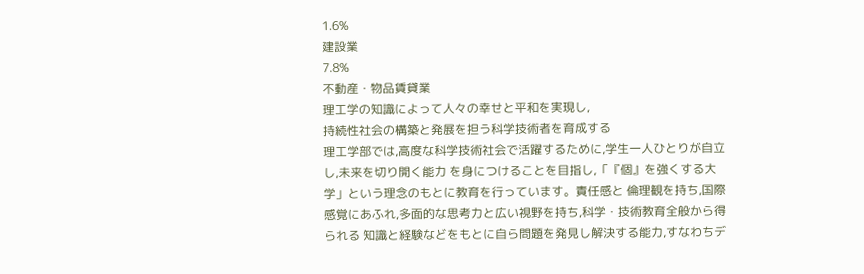1.6%
建設業
7.8%
不動産・物品賃貸業
理工学の知識によって人々の幸せと平和を実現し,
持続性社会の構築と発展を担う科学技術者を育成する
理工学部では,高度な科学技術社会で活躍するために,学生一人ひとりが自立し,未来を切り開く能力 を身につけることを目指し,「『個』を強くする大学」という理念のもとに教育を行っています。責任感と 倫理観を持ち,国際感覚にあふれ,多面的な思考力と広い視野を持ち,科学・技術教育全般から得られる 知識と経験などをもとに自ら問題を発見し解決する能力,すなわちデ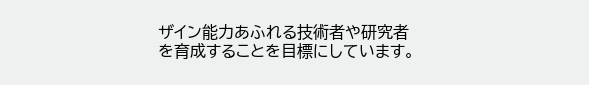ザイン能力あふれる技術者や研究者 を育成することを目標にしています。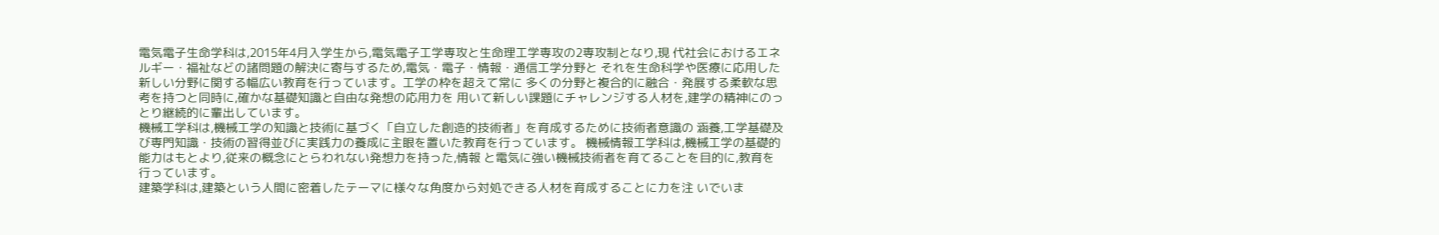電気電子生命学科は,2015年4月入学生から,電気電子工学専攻と生命理工学専攻の2専攻制となり,現 代社会におけるエネルギー・福祉などの諸問題の解決に寄与するため,電気・電子・情報・通信工学分野と それを生命科学や医療に応用した新しい分野に関する幅広い教育を行っています。工学の枠を超えて常に 多くの分野と複合的に融合・発展する柔軟な思考を持つと同時に,確かな基礎知識と自由な発想の応用力を 用いて新しい課題にチャレンジする人材を,建学の精神にのっとり継続的に輩出しています。
機械工学科は,機械工学の知識と技術に基づく「自立した創造的技術者」を育成するために技術者意識の 涵養,工学基礎及び専門知識・技術の習得並びに実践力の養成に主眼を置いた教育を行っています。 機械情報工学科は,機械工学の基礎的能力はもとより,従来の概念にとらわれない発想力を持った,情報 と電気に強い機械技術者を育てることを目的に,教育を行っています。
建築学科は,建築という人間に密着したテーマに様々な角度から対処できる人材を育成することに力を注 いでいま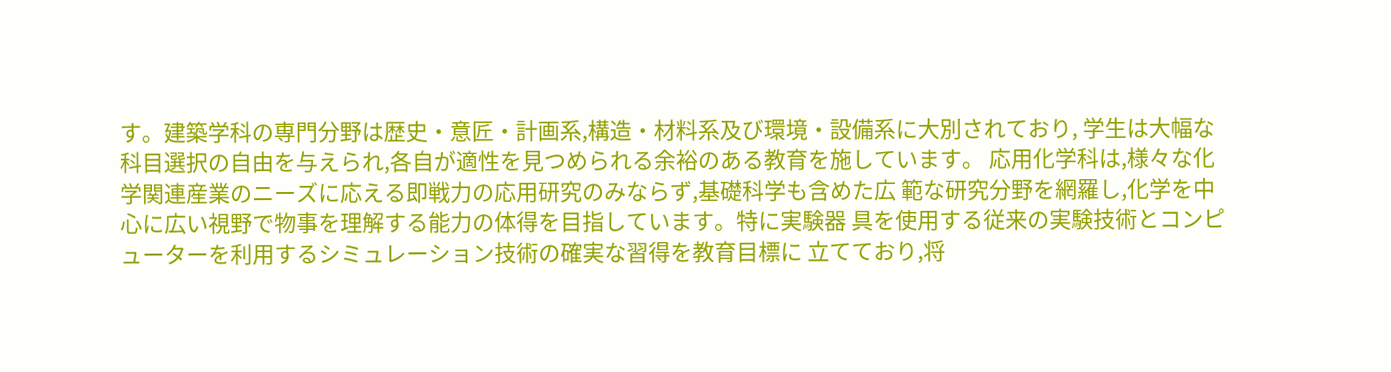す。建築学科の専門分野は歴史・意匠・計画系,構造・材料系及び環境・設備系に大別されており, 学生は大幅な科目選択の自由を与えられ,各自が適性を見つめられる余裕のある教育を施しています。 応用化学科は,様々な化学関連産業のニーズに応える即戦力の応用研究のみならず,基礎科学も含めた広 範な研究分野を網羅し,化学を中心に広い視野で物事を理解する能力の体得を目指しています。特に実験器 具を使用する従来の実験技術とコンピューターを利用するシミュレーション技術の確実な習得を教育目標に 立てており,将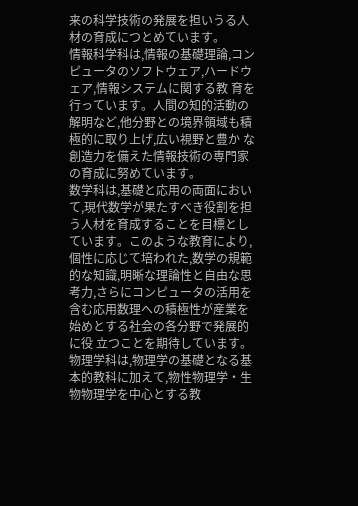来の科学技術の発展を担いうる人材の育成につとめています。
情報科学科は,情報の基礎理論,コンピュータのソフトウェア,ハードウェア,情報システムに関する教 育を行っています。人間の知的活動の解明など,他分野との境界領域も積極的に取り上げ,広い視野と豊か な創造力を備えた情報技術の専門家の育成に努めています。
数学科は,基礎と応用の両面において,現代数学が果たすべき役割を担う人材を育成することを目標とし ています。このような教育により,個性に応じて培われた,数学の規範的な知識,明晰な理論性と自由な思 考力,さらにコンピュータの活用を含む応用数理への積極性が産業を始めとする社会の各分野で発展的に役 立つことを期待しています。
物理学科は,物理学の基礎となる基本的教科に加えて,物性物理学・生物物理学を中心とする教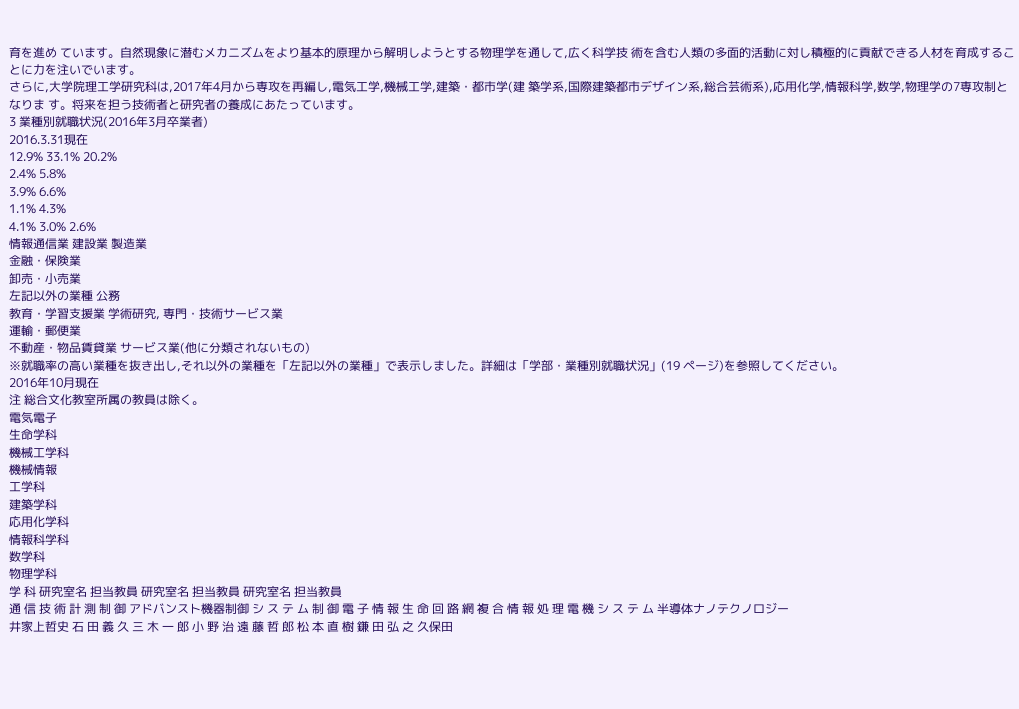育を進め ています。自然現象に潜むメカニズムをより基本的原理から解明しようとする物理学を通して,広く科学技 術を含む人類の多面的活動に対し積極的に貢献できる人材を育成することに力を注いでいます。
さらに,大学院理工学研究科は,2017年4月から専攻を再編し,電気工学,機械工学,建築・都市学(建 築学系,国際建築都市デザイン系,総合芸術系),応用化学,情報科学,数学,物理学の7専攻制となりま す。将来を担う技術者と研究者の養成にあたっています。
3 業種別就職状況(2016年3月卒業者)
2016.3.31現在
12.9% 33.1% 20.2%
2.4% 5.8%
3.9% 6.6%
1.1% 4.3%
4.1% 3.0% 2.6%
情報通信業 建設業 製造業
金融・保険業
卸売・小売業
左記以外の業種 公務
教育・学習支援業 学術研究, 専門・技術サービス業
運輸・郵便業
不動産・物品賃貸業 サービス業(他に分類されないもの)
※就職率の高い業種を抜き出し,それ以外の業種を「左記以外の業種」で表示しました。詳細は「学部・業種別就職状況」(19 ページ)を参照してください。
2016年10月現在
注 総合文化教室所属の教員は除く。
電気電子
生命学科
機械工学科
機械情報
工学科
建築学科
応用化学科
情報科学科
数学科
物理学科
学 科 研究室名 担当教員 研究室名 担当教員 研究室名 担当教員
通 信 技 術 計 測 制 御 アドバンスト機器制御 シ ス テ ム 制 御 電 子 情 報 生 命 回 路 網 複 合 情 報 処 理 電 機 シ ス テ ム 半導体ナノテクノロジー
井家上哲史 石 田 義 久 三 木 一 郎 小 野 治 遠 藤 哲 郎 松 本 直 樹 鎌 田 弘 之 久保田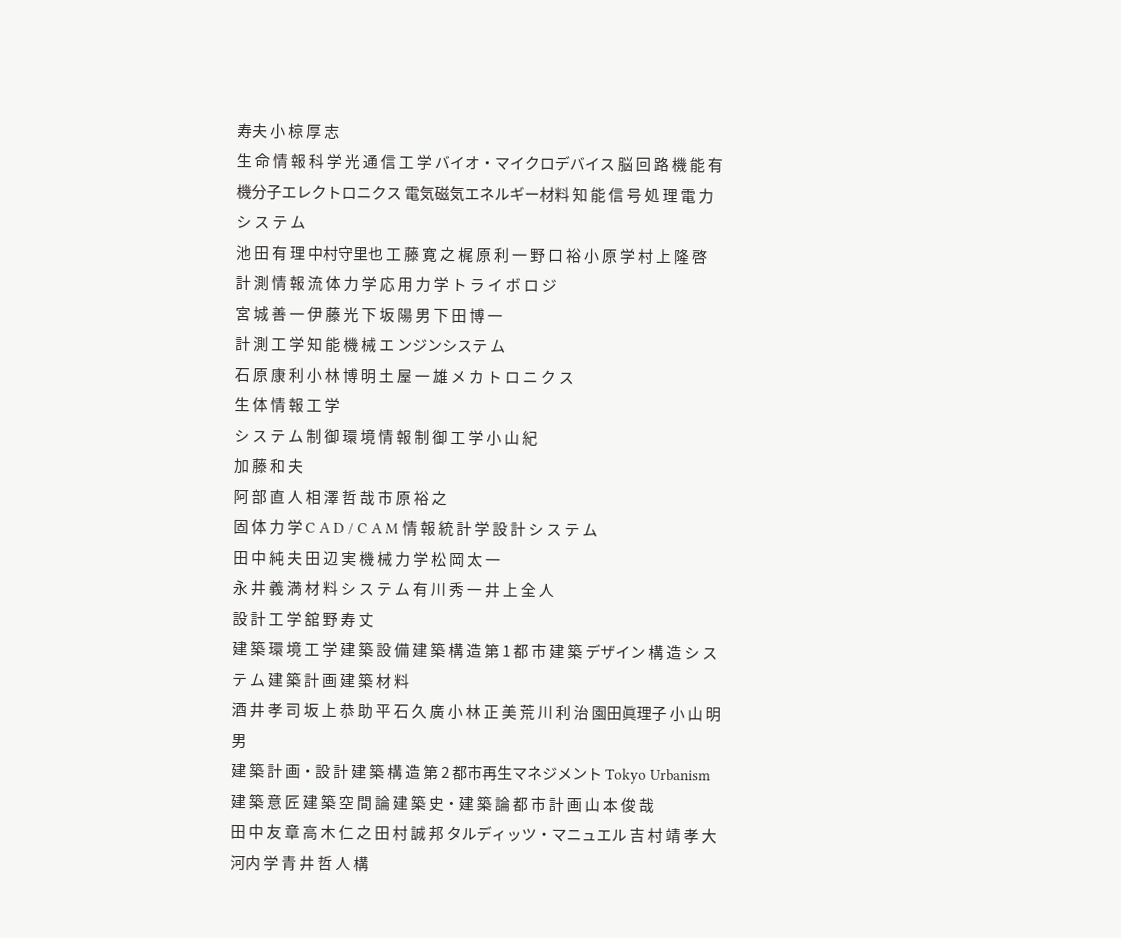寿夫 小 椋 厚 志
生 命 情 報 科 学 光 通 信 工 学 バイオ・マイクロデバイス 脳 回 路 機 能 有機分子エレクトロニクス 電気磁気エネルギー材料 知 能 信 号 処 理 電 力 シ ス テ ム
池 田 有 理 中村守里也 工 藤 寛 之 梶 原 利 一 野 口 裕 小 原 学 村 上 隆 啓
計 測 情 報 流 体 力 学 応 用 力 学 ト ラ イ ボ ロ ジ
宮 城 善 一 伊 藤 光 下 坂 陽 男 下 田 博 一
計 測 工 学 知 能 機 械 エ ンジンシステ ム
石 原 康 利 小 林 博 明 土 屋 一 雄 メ カ ト ロ ニ ク ス
生 体 情 報 工 学
シ ス テ ム 制 御 環 境 情 報 制 御 工 学 小 山 紀
加 藤 和 夫
阿 部 直 人 相 澤 哲 哉 市 原 裕 之
固 体 力 学 C A D / C A M 情 報 統 計 学 設 計 シ ス テ ム
田 中 純 夫 田 辺 実 機 械 力 学 松 岡 太 一
永 井 義 満 材 料 シ ス テ ム 有 川 秀 一 井 上 全 人
設 計 工 学 舘 野 寿 丈
建 築 環 境 工 学 建 築 設 備 建 築 構 造 第 1 都 市 建 築 デザイン 構 造 シ ス テ ム 建 築 計 画 建 築 材 料
酒 井 孝 司 坂 上 恭 助 平 石 久 廣 小 林 正 美 荒 川 利 治 園田眞理子 小 山 明 男
建 築 計 画・設 計 建 築 構 造 第 2 都市再生マネジメント Tokyo Urbanism 建 築 意 匠 建 築 空 間 論 建 築 史・建 築 論 都 市 計 画 山 本 俊 哉
田 中 友 章 高 木 仁 之 田 村 誠 邦 タルディッツ・マニュエル 吉 村 靖 孝 大河内 学 青 井 哲 人 構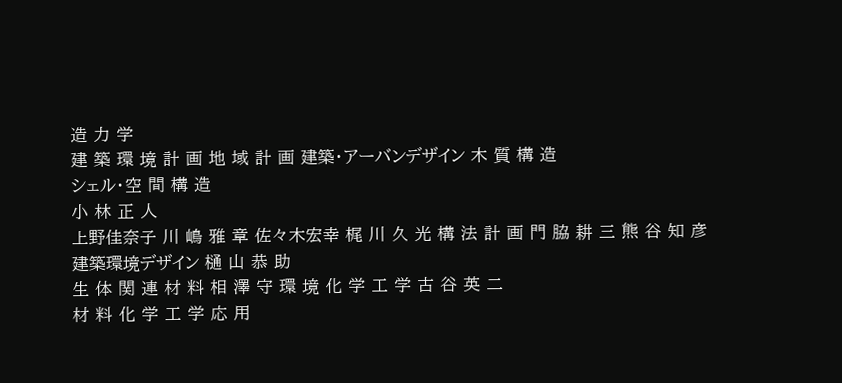造 力 学
建 築 環 境 計 画 地 域 計 画 建築・アーバンデザイン 木 質 構 造
シェル・空 間 構 造
小 林 正 人
上野佳奈子 川 嶋 雅 章 佐々木宏幸 梶 川 久 光 構 法 計 画 門 脇 耕 三 熊 谷 知 彦 建築環境デザイン 樋 山 恭 助
生 体 関 連 材 料 相 澤 守 環 境 化 学 工 学 古 谷 英 二
材 料 化 学 工 学 応 用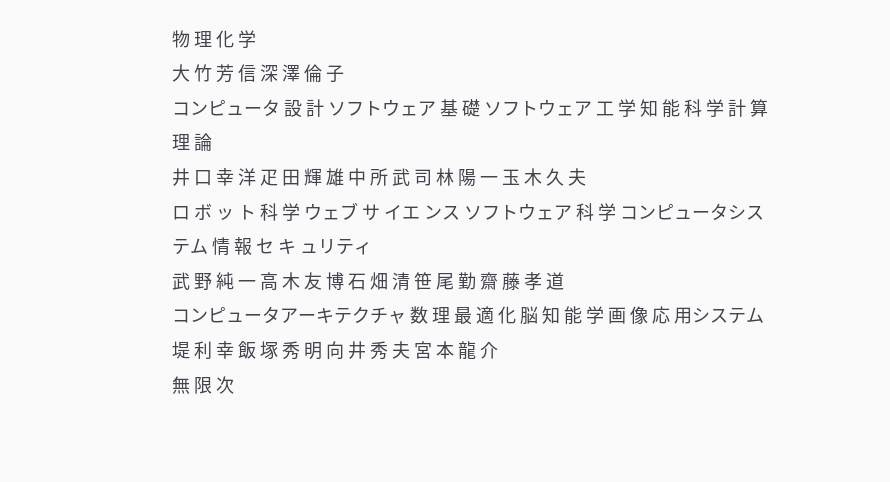物 理 化 学
大 竹 芳 信 深 澤 倫 子
コンピュータ 設 計 ソフトウェア 基 礎 ソフトウェア 工 学 知 能 科 学 計 算 理 論
井 口 幸 洋 疋 田 輝 雄 中 所 武 司 林 陽 一 玉 木 久 夫
ロ ボ ッ ト 科 学 ウェブ サ イエ ンス ソフトウェア 科 学 コンピュータシステム 情 報 セ キ ュリティ
武 野 純 一 高 木 友 博 石 畑 清 笹 尾 勤 齋 藤 孝 道
コンピュータアーキテクチャ 数 理 最 適 化 脳 知 能 学 画 像 応 用システム
堤 利 幸 飯 塚 秀 明 向 井 秀 夫 宮 本 龍 介
無 限 次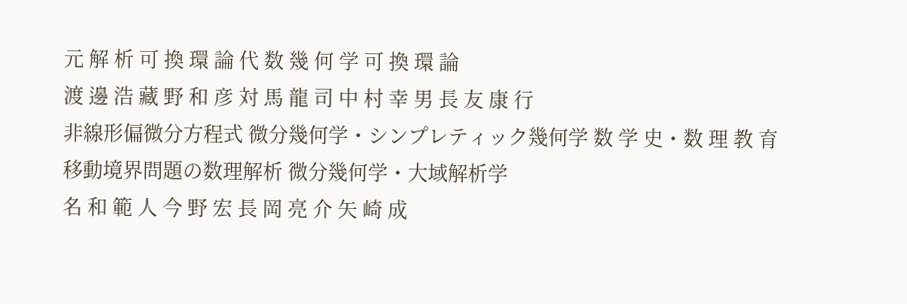元 解 析 可 換 環 論 代 数 幾 何 学 可 換 環 論
渡 邊 浩 藏 野 和 彦 対 馬 龍 司 中 村 幸 男 長 友 康 行
非線形偏微分方程式 微分幾何学・シンプレティック幾何学 数 学 史・数 理 教 育 移動境界問題の数理解析 微分幾何学・大域解析学
名 和 範 人 今 野 宏 長 岡 亮 介 矢 崎 成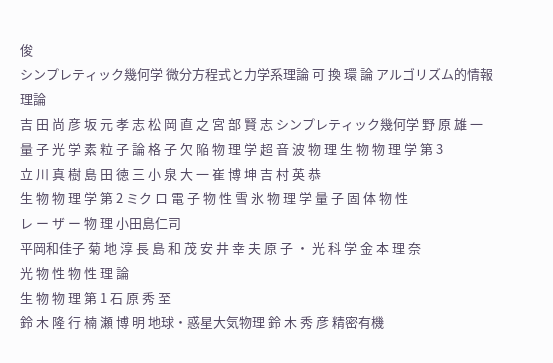俊
シンプレティック幾何学 微分方程式と力学系理論 可 換 環 論 アルゴリズム的情報理論
吉 田 尚 彦 坂 元 孝 志 松 岡 直 之 宮 部 賢 志 シンプレティック幾何学 野 原 雄 一
量 子 光 学 素 粒 子 論 格 子 欠 陥 物 理 学 超 音 波 物 理 生 物 物 理 学 第 3
立 川 真 樹 島 田 徳 三 小 泉 大 一 崔 博 坤 吉 村 英 恭
生 物 物 理 学 第 2 ミク ロ 電 子 物 性 雪 氷 物 理 学 量 子 固 体 物 性
レ ー ザ ー 物 理 小田島仁司
平岡和佳子 菊 地 淳 長 島 和 茂 安 井 幸 夫 原 子 ・ 光 科 学 金 本 理 奈
光 物 性 物 性 理 論
生 物 物 理 第 1 石 原 秀 至
鈴 木 隆 行 楠 瀬 博 明 地球・惑星大気物理 鈴 木 秀 彦 精密有機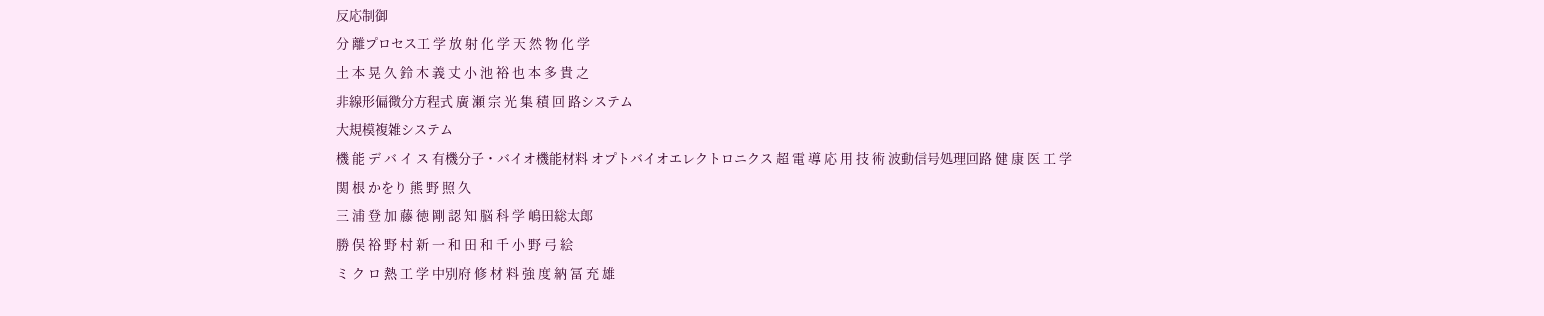反応制御
分 離プロセス工 学 放 射 化 学 天 然 物 化 学
土 本 晃 久 鈴 木 義 丈 小 池 裕 也 本 多 貴 之
非線形偏微分方程式 廣 瀬 宗 光 集 積 回 路システム
大規模複雑システム
機 能 デ バ イ ス 有機分子・バイオ機能材料 オプトバイオエレクトロニクス 超 電 導 応 用 技 術 波動信号処理回路 健 康 医 工 学
関 根 かをり 熊 野 照 久
三 浦 登 加 藤 徳 剛 認 知 脳 科 学 嶋田総太郎
勝 俣 裕 野 村 新 一 和 田 和 千 小 野 弓 絵
ミ ク ロ 熱 工 学 中別府 修 材 料 強 度 納 冨 充 雄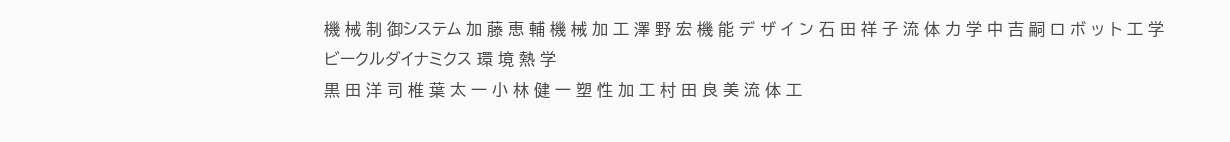機 械 制 御システム 加 藤 恵 輔 機 械 加 工 澤 野 宏 機 能 デ ザ イ ン 石 田 祥 子 流 体 力 学 中 吉 嗣 ロ ボ ッ ト 工 学
ビークルダイナミクス 環 境 熱 学
黒 田 洋 司 椎 葉 太 一 小 林 健 一 塑 性 加 工 村 田 良 美 流 体 工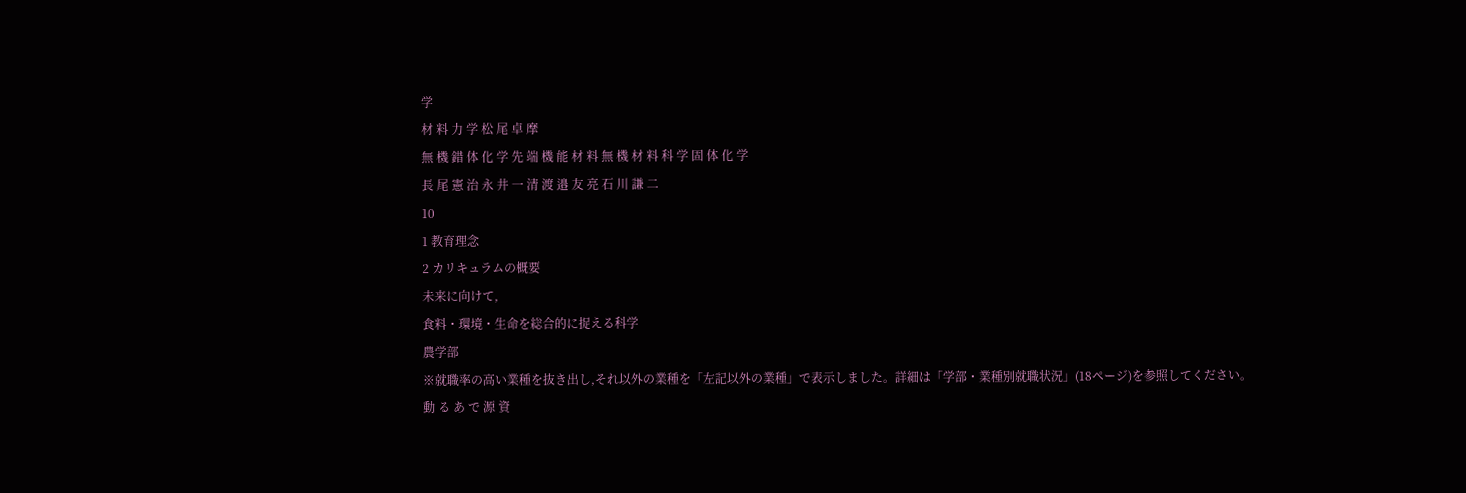学
材 料 力 学 松 尾 卓 摩
無 機 錯 体 化 学 先 端 機 能 材 料 無 機 材 料 科 学 固 体 化 学
長 尾 憲 治 永 井 一 清 渡 邉 友 亮 石 川 謙 二
10
1 教育理念
2 カリキュラムの概要
未来に向けて,
食料・環境・生命を総合的に捉える科学
農学部
※就職率の高い業種を抜き出し,それ以外の業種を「左記以外の業種」で表示しました。詳細は「学部・業種別就職状況」(18ページ)を参照してください。
動 る あ で 源 資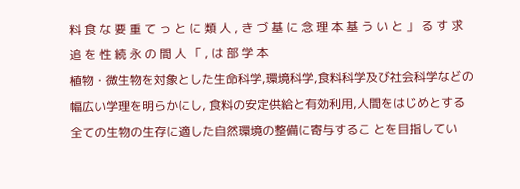料 食 な 要 重 て っ と に 類 人 , き づ 基 に 念 理 本 基 う い と 」 る す 求 追 を 性 続 永 の 間 人 「 , は 部 学 本
植物・微生物を対象とした生命科学,環境科学,食料科学及び社会科学などの幅広い学理を明らかにし, 食料の安定供給と有効利用,人間をはじめとする全ての生物の生存に適した自然環境の整備に寄与するこ とを目指してい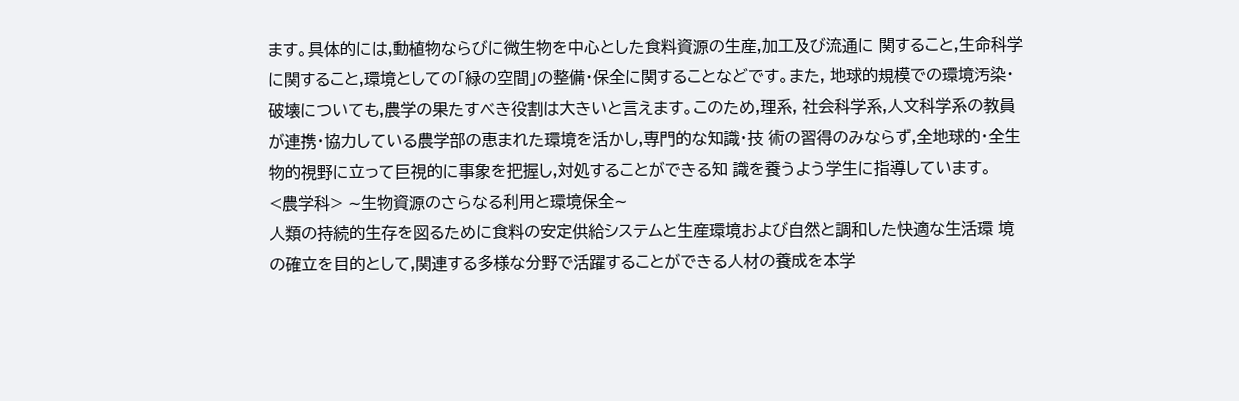ます。具体的には,動植物ならびに微生物を中心とした食料資源の生産,加工及び流通に 関すること,生命科学に関すること,環境としての「緑の空間」の整備・保全に関することなどです。また, 地球的規模での環境汚染・破壊についても,農学の果たすべき役割は大きいと言えます。このため,理系, 社会科学系,人文科学系の教員が連携・協力している農学部の恵まれた環境を活かし,専門的な知識・技 術の習得のみならず,全地球的・全生物的視野に立って巨視的に事象を把握し,対処することができる知 識を養うよう学生に指導しています。
<農学科> ∼生物資源のさらなる利用と環境保全∼
人類の持続的生存を図るために食料の安定供給システムと生産環境および自然と調和した快適な生活環 境の確立を目的として,関連する多様な分野で活躍することができる人材の養成を本学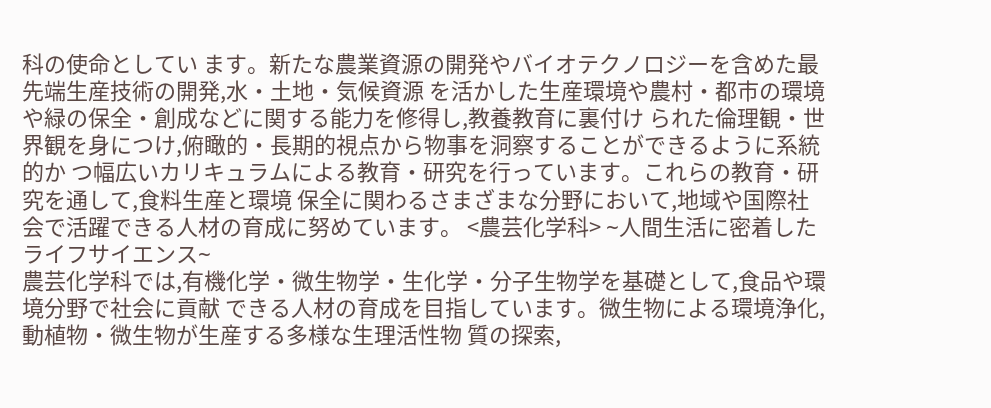科の使命としてい ます。新たな農業資源の開発やバイオテクノロジーを含めた最先端生産技術の開発,水・土地・気候資源 を活かした生産環境や農村・都市の環境や緑の保全・創成などに関する能力を修得し,教養教育に裏付け られた倫理観・世界観を身につけ,俯瞰的・長期的視点から物事を洞察することができるように系統的か つ幅広いカリキュラムによる教育・研究を行っています。これらの教育・研究を通して,食料生産と環境 保全に関わるさまざまな分野において,地域や国際社会で活躍できる人材の育成に努めています。 <農芸化学科> ∼人間生活に密着したライフサイエンス∼
農芸化学科では,有機化学・微生物学・生化学・分子生物学を基礎として,食品や環境分野で社会に貢献 できる人材の育成を目指しています。微生物による環境浄化,動植物・微生物が生産する多様な生理活性物 質の探索,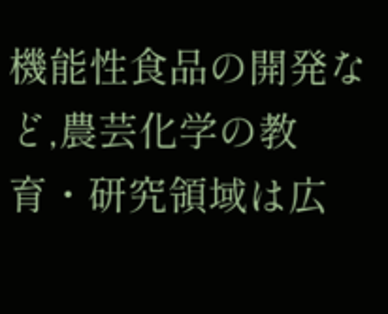機能性食品の開発など,農芸化学の教育・研究領域は広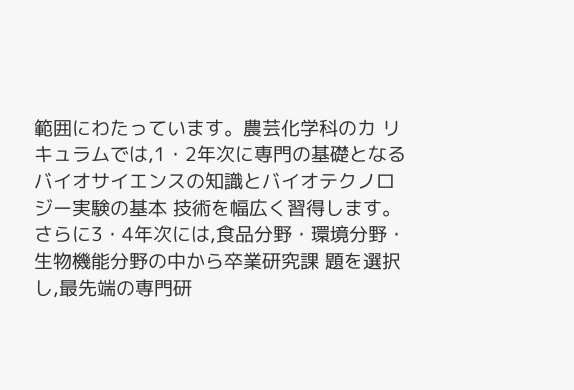範囲にわたっています。農芸化学科のカ リキュラムでは,1・2年次に専門の基礎となるバイオサイエンスの知識とバイオテクノロジー実験の基本 技術を幅広く習得します。さらに3・4年次には,食品分野・環境分野・生物機能分野の中から卒業研究課 題を選択し,最先端の専門研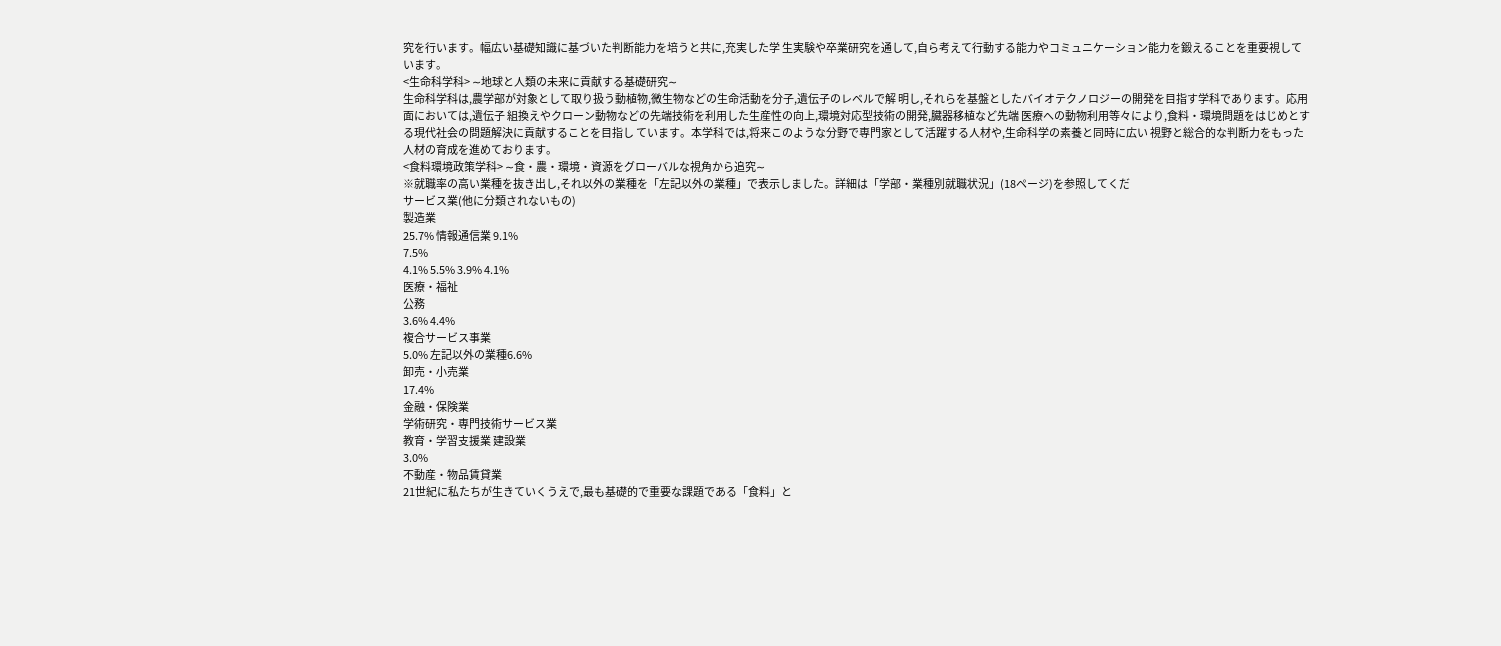究を行います。幅広い基礎知識に基づいた判断能力を培うと共に,充実した学 生実験や卒業研究を通して,自ら考えて行動する能力やコミュニケーション能力を鍛えることを重要視して います。
<生命科学科> ∼地球と人類の未来に貢献する基礎研究∼
生命科学科は,農学部が対象として取り扱う動植物,微生物などの生命活動を分子,遺伝子のレベルで解 明し,それらを基盤としたバイオテクノロジーの開発を目指す学科であります。応用面においては,遺伝子 組換えやクローン動物などの先端技術を利用した生産性の向上,環境対応型技術の開発,臓器移植など先端 医療への動物利用等々により,食料・環境問題をはじめとする現代社会の問題解決に貢献することを目指し ています。本学科では,将来このような分野で専門家として活躍する人材や,生命科学の素養と同時に広い 視野と総合的な判断力をもった人材の育成を進めております。
<食料環境政策学科> ∼食・農・環境・資源をグローバルな視角から追究∼
※就職率の高い業種を抜き出し,それ以外の業種を「左記以外の業種」で表示しました。詳細は「学部・業種別就職状況」(18ページ)を参照してくだ
サービス業(他に分類されないもの)
製造業
25.7% 情報通信業 9.1%
7.5%
4.1% 5.5% 3.9% 4.1%
医療・福祉
公務
3.6% 4.4%
複合サービス事業
5.0% 左記以外の業種6.6%
卸売・小売業
17.4%
金融・保険業
学術研究・専門技術サービス業
教育・学習支援業 建設業
3.0%
不動産・物品賃貸業
21世紀に私たちが生きていくうえで,最も基礎的で重要な課題である「食料」と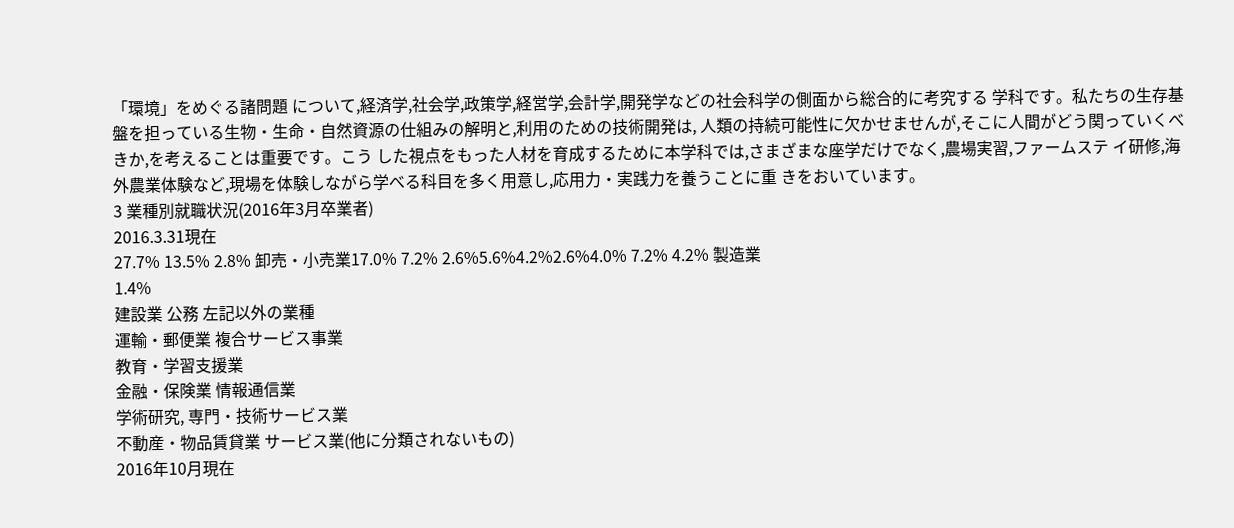「環境」をめぐる諸問題 について,経済学,社会学,政策学,経営学,会計学,開発学などの社会科学の側面から総合的に考究する 学科です。私たちの生存基盤を担っている生物・生命・自然資源の仕組みの解明と,利用のための技術開発は, 人類の持続可能性に欠かせませんが,そこに人間がどう関っていくべきか,を考えることは重要です。こう した視点をもった人材を育成するために本学科では,さまざまな座学だけでなく,農場実習,ファームステ イ研修,海外農業体験など,現場を体験しながら学べる科目を多く用意し,応用力・実践力を養うことに重 きをおいています。
3 業種別就職状況(2016年3月卒業者)
2016.3.31現在
27.7% 13.5% 2.8% 卸売・小売業17.0% 7.2% 2.6%5.6%4.2%2.6%4.0% 7.2% 4.2% 製造業
1.4%
建設業 公務 左記以外の業種
運輸・郵便業 複合サービス事業
教育・学習支援業
金融・保険業 情報通信業
学術研究, 専門・技術サービス業
不動産・物品賃貸業 サービス業(他に分類されないもの)
2016年10月現在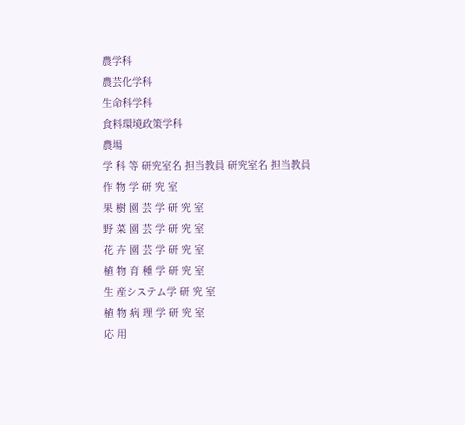農学科
農芸化学科
生命科学科
食料環境政策学科
農場
学 科 等 研究室名 担当教員 研究室名 担当教員
作 物 学 研 究 室
果 樹 園 芸 学 研 究 室
野 菜 園 芸 学 研 究 室
花 卉 園 芸 学 研 究 室
植 物 育 種 学 研 究 室
生 産システム学 研 究 室
植 物 病 理 学 研 究 室
応 用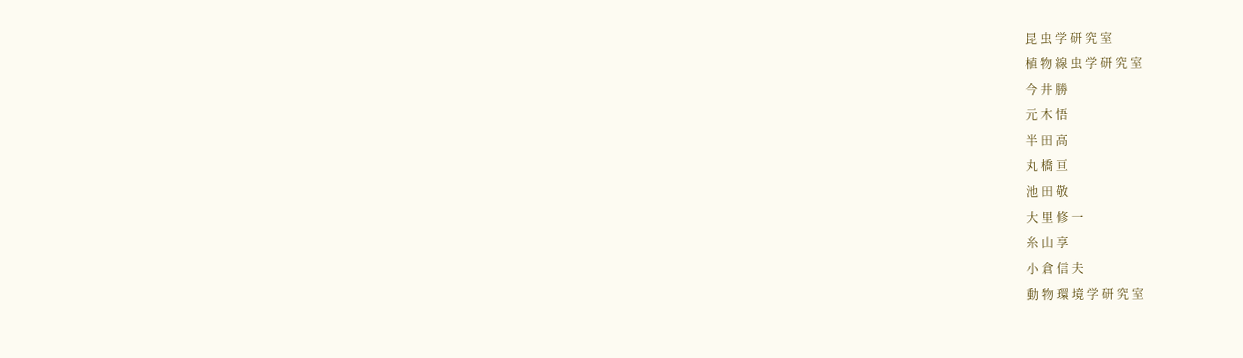昆 虫 学 研 究 室
植 物 線 虫 学 研 究 室
今 井 勝
元 木 悟
半 田 高
丸 橋 亘
池 田 敬
大 里 修 一
糸 山 享
小 倉 信 夫
動 物 環 境 学 研 究 室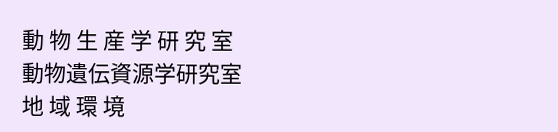動 物 生 産 学 研 究 室
動物遺伝資源学研究室
地 域 環 境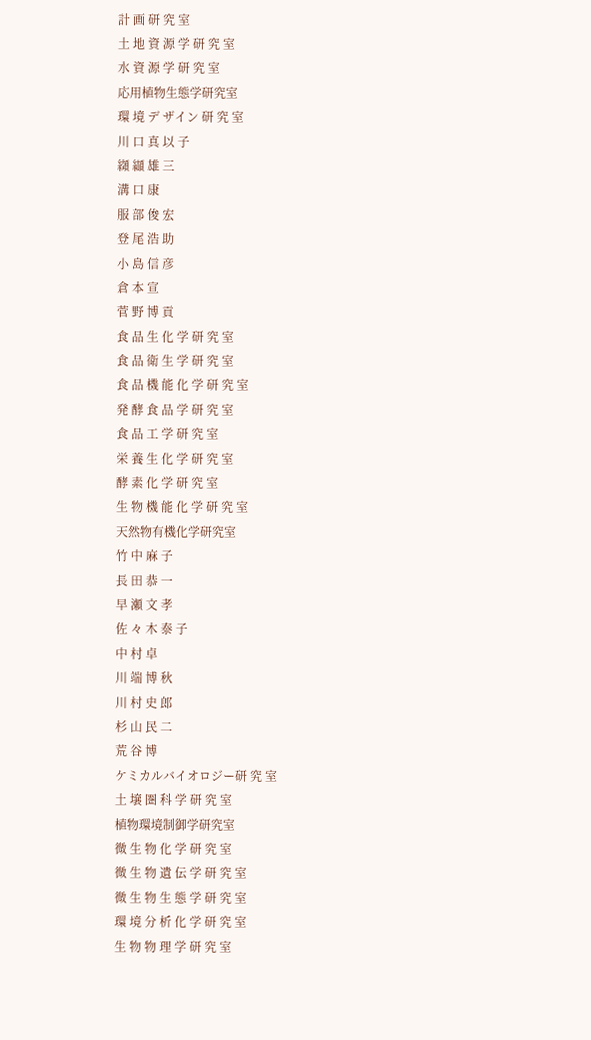計 画 研 究 室
土 地 資 源 学 研 究 室
水 資 源 学 研 究 室
応用植物生態学研究室
環 境 デ ザイン 研 究 室
川 口 真 以 子
纐 纈 雄 三
溝 口 康
服 部 俊 宏
登 尾 浩 助
小 島 信 彦
倉 本 宣
菅 野 博 貢
食 品 生 化 学 研 究 室
食 品 衛 生 学 研 究 室
食 品 機 能 化 学 研 究 室
発 酵 食 品 学 研 究 室
食 品 工 学 研 究 室
栄 養 生 化 学 研 究 室
酵 素 化 学 研 究 室
生 物 機 能 化 学 研 究 室
天然物有機化学研究室
竹 中 麻 子
長 田 恭 一
早 瀬 文 孝
佐 々 木 泰 子
中 村 卓
川 端 博 秋
川 村 史 郎
杉 山 民 二
荒 谷 博
ケミカルバイオロジー研 究 室
土 壌 圏 科 学 研 究 室
植物環境制御学研究室
微 生 物 化 学 研 究 室
微 生 物 遺 伝 学 研 究 室
微 生 物 生 態 学 研 究 室
環 境 分 析 化 学 研 究 室
生 物 物 理 学 研 究 室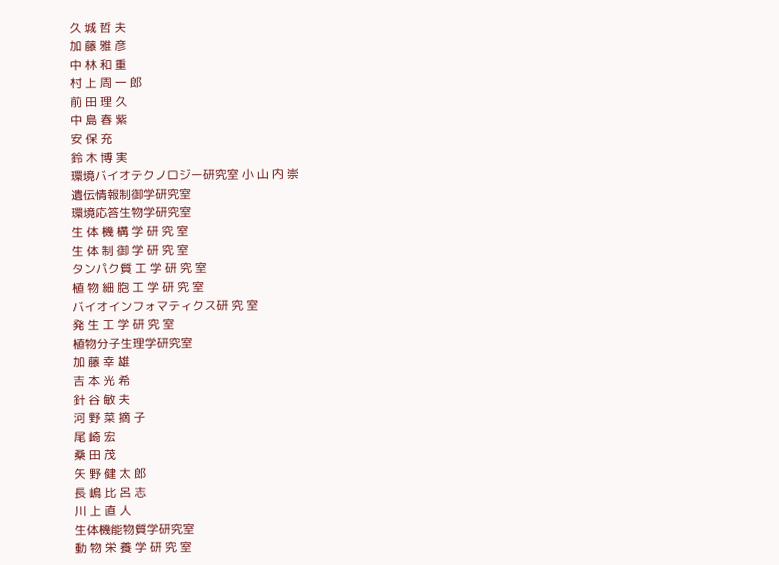久 城 哲 夫
加 藤 雅 彦
中 林 和 重
村 上 周 一 郎
前 田 理 久
中 島 春 紫
安 保 充
鈴 木 博 実
環境バイオテクノロジー研究室 小 山 内 崇
遺伝情報制御学研究室
環境応答生物学研究室
生 体 機 構 学 研 究 室
生 体 制 御 学 研 究 室
タンパク質 工 学 研 究 室
植 物 細 胞 工 学 研 究 室
バイオインフォマティクス研 究 室
発 生 工 学 研 究 室
植物分子生理学研究室
加 藤 幸 雄
吉 本 光 希
針 谷 敏 夫
河 野 菜 摘 子
尾 崎 宏
桑 田 茂
矢 野 健 太 郎
長 嶋 比 呂 志
川 上 直 人
生体機能物質学研究室
動 物 栄 養 学 研 究 室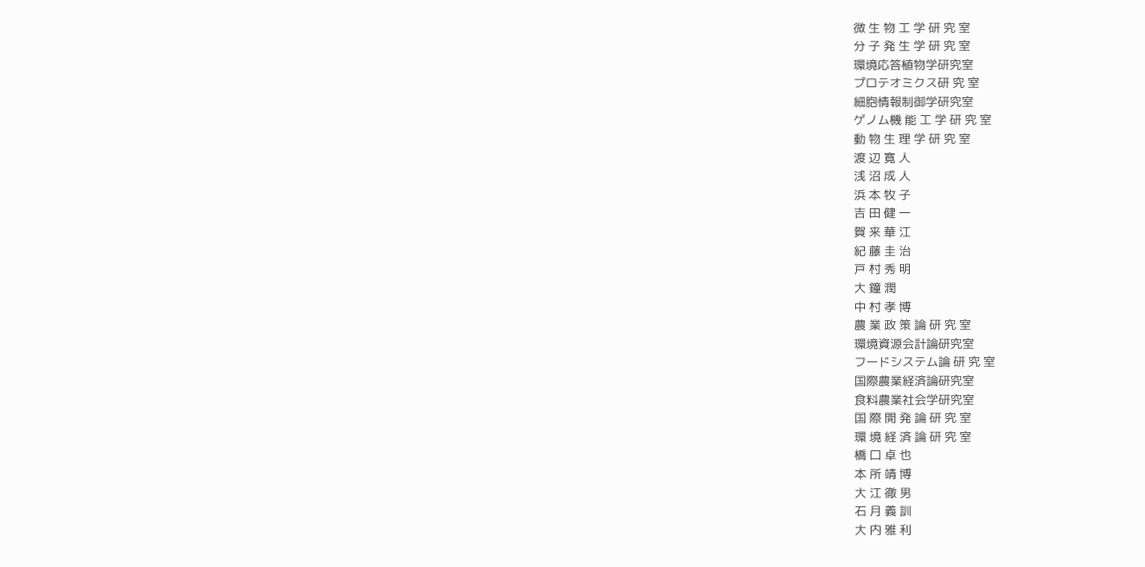微 生 物 工 学 研 究 室
分 子 発 生 学 研 究 室
環境応答植物学研究室
プロテオミクス研 究 室
細胞情報制御学研究室
ゲノム機 能 工 学 研 究 室
動 物 生 理 学 研 究 室
渡 辺 寛 人
浅 沼 成 人
浜 本 牧 子
吉 田 健 一
賀 来 華 江
紀 藤 圭 治
戸 村 秀 明
大 鐘 潤
中 村 孝 博
農 業 政 策 論 研 究 室
環境資源会計論研究室
フードシステム論 研 究 室
国際農業経済論研究室
食料農業社会学研究室
国 際 開 発 論 研 究 室
環 境 経 済 論 研 究 室
橋 口 卓 也
本 所 靖 博
大 江 徹 男
石 月 義 訓
大 内 雅 利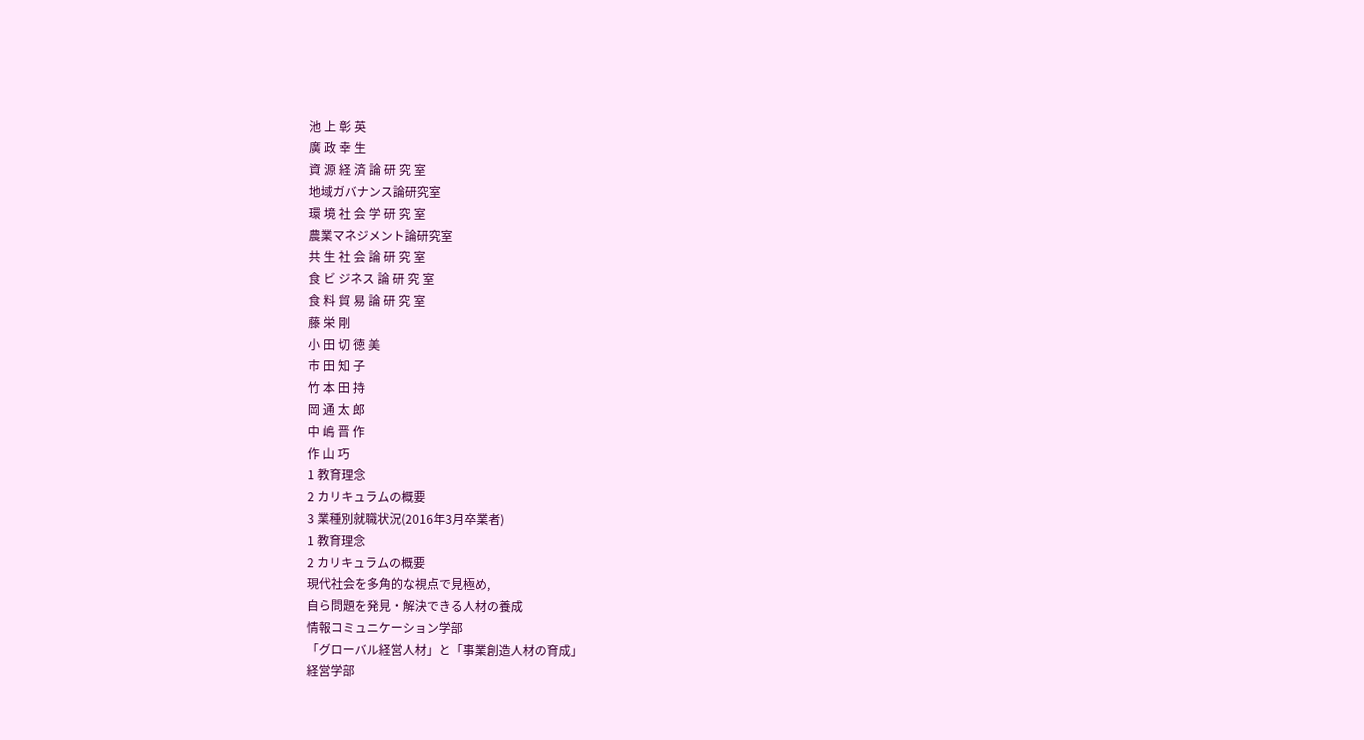池 上 彰 英
廣 政 幸 生
資 源 経 済 論 研 究 室
地域ガバナンス論研究室
環 境 社 会 学 研 究 室
農業マネジメント論研究室
共 生 社 会 論 研 究 室
食 ビ ジネス 論 研 究 室
食 料 貿 易 論 研 究 室
藤 栄 剛
小 田 切 徳 美
市 田 知 子
竹 本 田 持
岡 通 太 郎
中 嶋 晋 作
作 山 巧
1 教育理念
2 カリキュラムの概要
3 業種別就職状況(2016年3月卒業者)
1 教育理念
2 カリキュラムの概要
現代社会を多角的な視点で見極め,
自ら問題を発見・解決できる人材の養成
情報コミュニケーション学部
「グローバル経営人材」と「事業創造人材の育成」
経営学部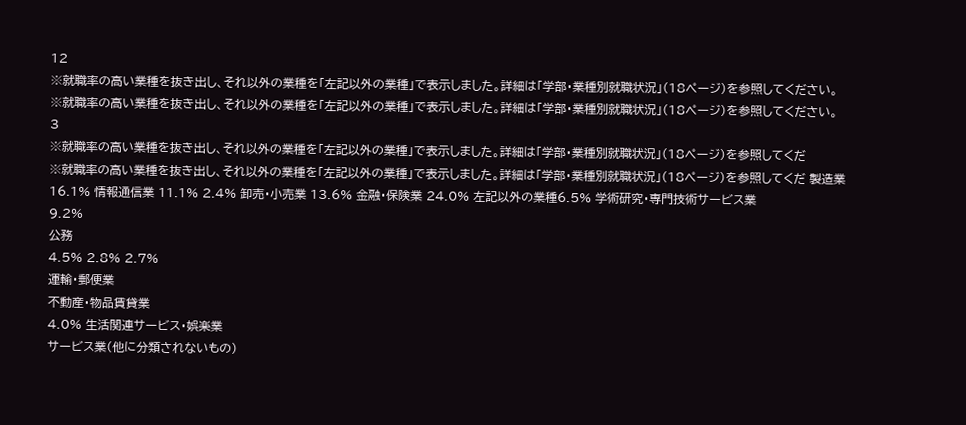12
※就職率の高い業種を抜き出し、それ以外の業種を「左記以外の業種」で表示しました。詳細は「学部・業種別就職状況」(18ページ)を参照してください。
※就職率の高い業種を抜き出し、それ以外の業種を「左記以外の業種」で表示しました。詳細は「学部・業種別就職状況」(18ページ)を参照してください。
3
※就職率の高い業種を抜き出し、それ以外の業種を「左記以外の業種」で表示しました。詳細は「学部・業種別就職状況」(18ページ)を参照してくだ
※就職率の高い業種を抜き出し、それ以外の業種を「左記以外の業種」で表示しました。詳細は「学部・業種別就職状況」(18ページ)を参照してくだ 製造業
16.1% 情報通信業 11.1% 2.4% 卸売・小売業 13.6% 金融・保険業 24.0% 左記以外の業種6.5% 学術研究・専門技術サービス業
9.2%
公務
4.5% 2.8% 2.7%
運輸・郵便業
不動産・物品賃貸業
4.0% 生活関連サービス・娯楽業
サービス業(他に分類されないもの)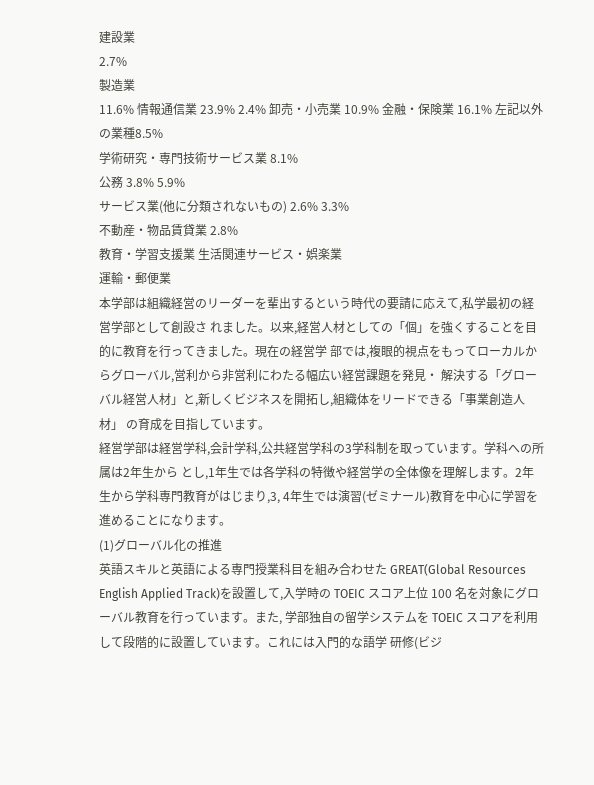建設業
2.7%
製造業
11.6% 情報通信業 23.9% 2.4% 卸売・小売業 10.9% 金融・保険業 16.1% 左記以外の業種8.5%
学術研究・専門技術サービス業 8.1%
公務 3.8% 5.9%
サービス業(他に分類されないもの) 2.6% 3.3%
不動産・物品賃貸業 2.8%
教育・学習支援業 生活関連サービス・娯楽業
運輸・郵便業
本学部は組織経営のリーダーを輩出するという時代の要請に応えて,私学最初の経営学部として創設さ れました。以来,経営人材としての「個」を強くすることを目的に教育を行ってきました。現在の経営学 部では,複眼的視点をもってローカルからグローバル,営利から非営利にわたる幅広い経営課題を発見・ 解決する「グローバル経営人材」と,新しくビジネスを開拓し,組織体をリードできる「事業創造人材」 の育成を目指しています。
経営学部は経営学科,会計学科,公共経営学科の3学科制を取っています。学科への所属は2年生から とし,1年生では各学科の特徴や経営学の全体像を理解します。2年生から学科専門教育がはじまり,3, 4年生では演習(ゼミナール)教育を中心に学習を進めることになります。
(1)グローバル化の推進
英語スキルと英語による専門授業科目を組み合わせた GREAT(Global Resources English Applied Track)を設置して,入学時の TOEIC スコア上位 100 名を対象にグローバル教育を行っています。また, 学部独自の留学システムを TOEIC スコアを利用して段階的に設置しています。これには入門的な語学 研修(ビジ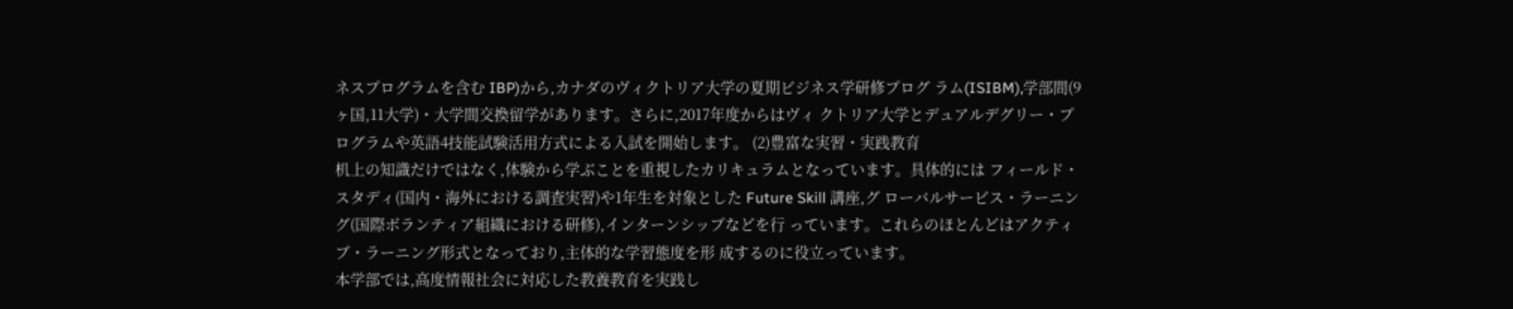ネスプログラムを含む IBP)から,カナダのヴィクトリア大学の夏期ビジネス学研修プログ ラム(ISIBM),学部間(9ヶ国,11大学)・大学間交換留学があります。さらに,2017年度からはヴィ クトリア大学とデュアルデグリー・プログラムや英語4技能試験活用方式による入試を開始します。 (2)豊富な実習・実践教育
机上の知識だけではなく,体験から学ぶことを重視したカリキュラムとなっています。具体的には フィールド・スタディ(国内・海外における調査実習)や1年生を対象とした Future Skill 講座,グ ローバルサービス・ラーニング(国際ボランティア組織における研修),インターンシップなどを行 っています。これらのほとんどはアクティブ・ラーニング形式となっており,主体的な学習態度を形 成するのに役立っています。
本学部では,高度情報社会に対応した教養教育を実践し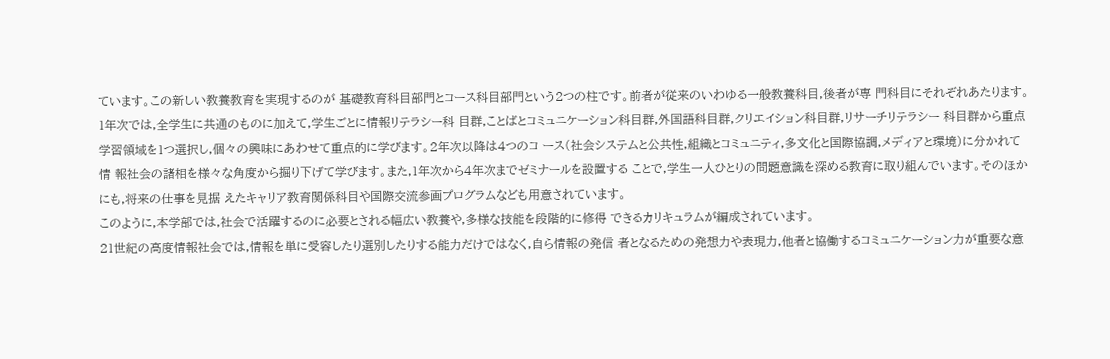ています。この新しい教養教育を実現するのが 基礎教育科目部門とコース科目部門という2つの柱です。前者が従来のいわゆる一般教養科目,後者が専 門科目にそれぞれあたります。1年次では,全学生に共通のものに加えて,学生ごとに情報リテラシー科 目群,ことばとコミュニケーション科目群,外国語科目群,クリエイション科目群,リサーチリテラシー 科目群から重点学習領域を1つ選択し,個々の興味にあわせて重点的に学びます。2年次以降は4つのコ ース(社会システムと公共性,組織とコミュニティ,多文化と国際協調,メディアと環境)に分かれて情 報社会の諸相を様々な角度から掘り下げて学びます。また,1年次から4年次までゼミナールを設置する ことで,学生一人ひとりの問題意識を深める教育に取り組んでいます。そのほかにも,将来の仕事を見据 えたキャリア教育関係科目や国際交流参画プログラムなども用意されています。
このように,本学部では,社会で活躍するのに必要とされる幅広い教養や,多様な技能を段階的に修得 できるカリキュラムが編成されています。
21世紀の高度情報社会では,情報を単に受容したり選別したりする能力だけではなく,自ら情報の発信 者となるための発想力や表現力,他者と協働するコミュニケーション力が重要な意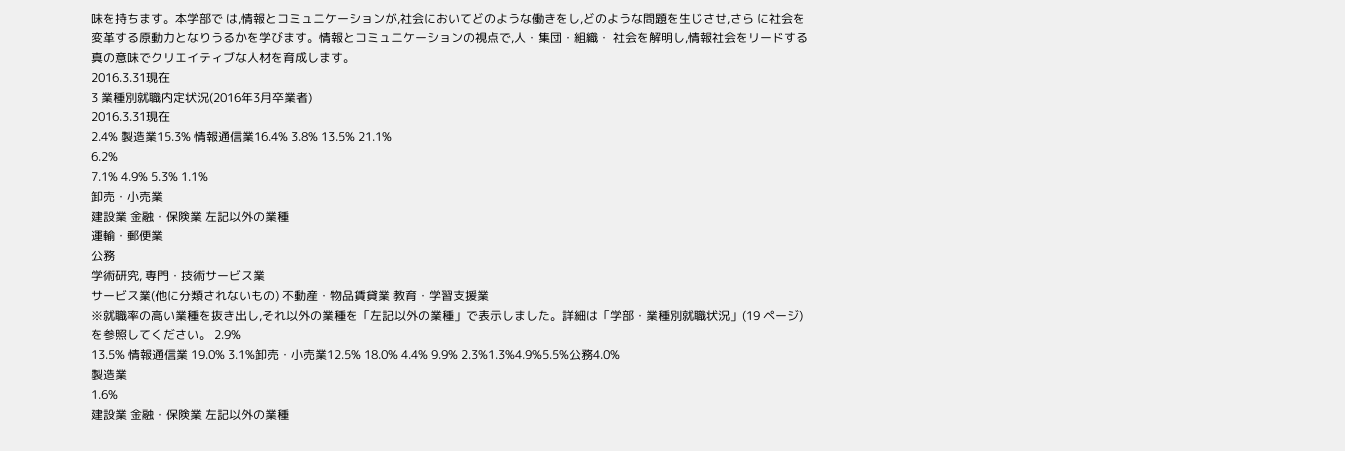味を持ちます。本学部で は,情報とコミュニケーションが,社会においてどのような働きをし,どのような問題を生じさせ,さら に社会を変革する原動力となりうるかを学びます。情報とコミュニケーションの視点で,人・集団・組織・ 社会を解明し,情報社会をリードする真の意味でクリエイティブな人材を育成します。
2016.3.31現在
3 業種別就職内定状況(2016年3月卒業者)
2016.3.31現在
2.4% 製造業15.3% 情報通信業16.4% 3.8% 13.5% 21.1%
6.2%
7.1% 4.9% 5.3% 1.1%
卸売・小売業
建設業 金融・保険業 左記以外の業種
運輸・郵便業
公務
学術研究, 専門・技術サービス業
サービス業(他に分類されないもの) 不動産・物品賃貸業 教育・学習支援業
※就職率の高い業種を抜き出し,それ以外の業種を「左記以外の業種」で表示しました。詳細は「学部・業種別就職状況」(19 ページ)を参照してください。 2.9%
13.5% 情報通信業 19.0% 3.1%卸売・小売業12.5% 18.0% 4.4% 9.9% 2.3%1.3%4.9%5.5%公務4.0%
製造業
1.6%
建設業 金融・保険業 左記以外の業種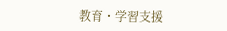教育・学習支援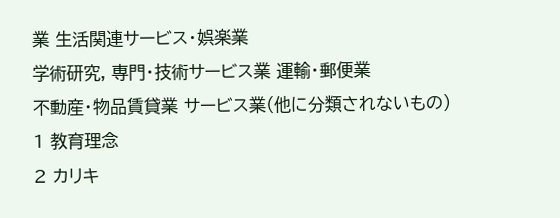業 生活関連サービス・娯楽業
学術研究, 専門・技術サービス業 運輸・郵便業
不動産・物品賃貸業 サービス業(他に分類されないもの)
1 教育理念
2 カリキ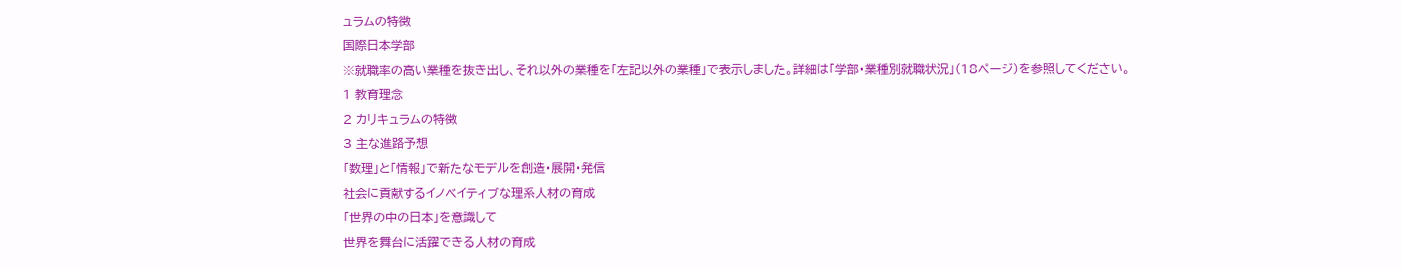ュラムの特徴
国際日本学部
※就職率の高い業種を抜き出し、それ以外の業種を「左記以外の業種」で表示しました。詳細は「学部・業種別就職状況」(18ページ)を参照してください。
1 教育理念
2 カリキュラムの特徴
3 主な進路予想
「数理」と「情報」で新たなモデルを創造・展開・発信
社会に貢献するイノベイティブな理系人材の育成
「世界の中の日本」を意識して
世界を舞台に活躍できる人材の育成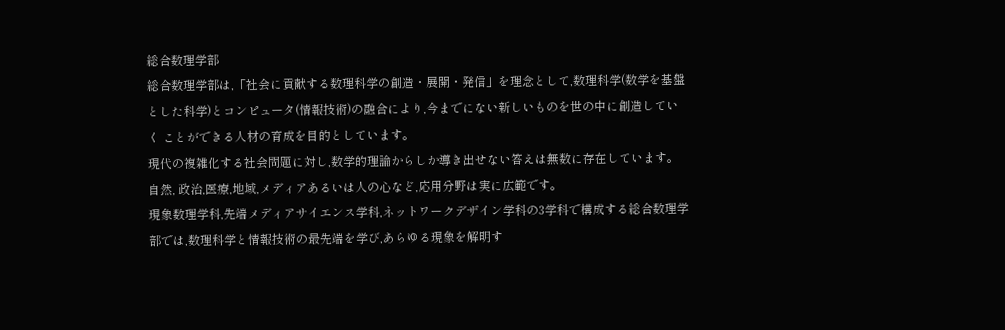総合数理学部
総合数理学部は,「社会に貢献する数理科学の創造・展開・発信」を理念として,数理科学(数学を基盤 とした科学)とコンピュータ(情報技術)の融合により,今までにない新しいものを世の中に創造していく ことができる人材の育成を目的としています。
現代の複雑化する社会問題に対し,数学的理論からしか導き出せない答えは無数に存在しています。自然, 政治,医療,地域,メディアあるいは人の心など,応用分野は実に広範です。
現象数理学科,先端メディアサイエンス学科,ネットワークデザイン学科の3学科で構成する総合数理学 部では,数理科学と情報技術の最先端を学び,あらゆる現象を解明す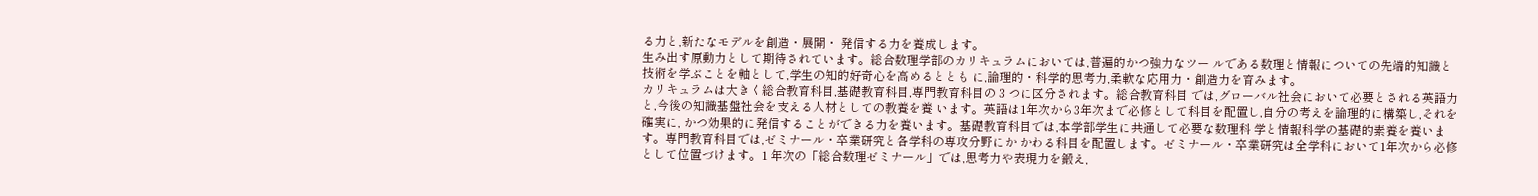る力と,新たなモデルを創造・展開・ 発信する力を養成します。
生み出す原動力として期待されています。総合数理学部のカリキュラムにおいては,普遍的かつ強力なツー ルである数理と情報についての先端的知識と技術を学ぶことを軸として,学生の知的好奇心を高めるととも に,論理的・科学的思考力,柔軟な応用力・創造力を育みます。
カリキュラムは大きく総合教育科目,基礎教育科目,専門教育科目の 3 つに区分されます。総合教育科目 では,グローバル社会において必要とされる英語力と,今後の知識基盤社会を支える人材としての教養を養 います。英語は1年次から3年次まで必修として科目を配置し,自分の考えを論理的に構築し,それを確実に, かつ効果的に発信することができる力を養います。基礎教育科目では,本学部学生に共通して必要な数理科 学と情報科学の基礎的素養を養います。専門教育科目では,ゼミナール・卒業研究と各学科の専攻分野にか かわる科目を配置します。ゼミナール・卒業研究は全学科において1年次から必修として位置づけます。1 年次の「総合数理ゼミナール」では,思考力や表現力を鍛え,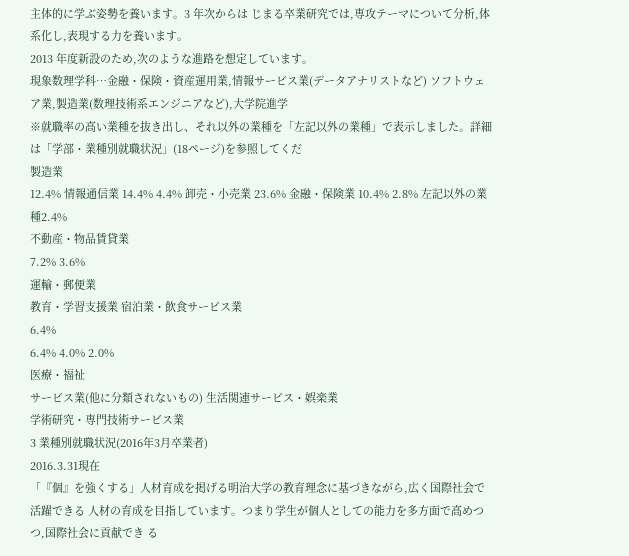主体的に学ぶ姿勢を養います。3 年次からは じまる卒業研究では,専攻テーマについて分析,体系化し,表現する力を養います。
2013 年度新設のため,次のような進路を想定しています。
現象数理学科…金融・保険・資産運用業,情報サービス業(データアナリストなど) ソフトウェア業,製造業(数理技術系エンジニアなど),大学院進学
※就職率の高い業種を抜き出し、それ以外の業種を「左記以外の業種」で表示しました。詳細は「学部・業種別就職状況」(18ページ)を参照してくだ
製造業
12.4% 情報通信業 14.4% 4.4% 卸売・小売業 23.6% 金融・保険業 10.4% 2.8% 左記以外の業種2.4%
不動産・物品賃貸業
7.2% 3.6%
運輸・郵便業
教育・学習支援業 宿泊業・飲食サービス業
6.4%
6.4% 4.0% 2.0%
医療・福祉
サービス業(他に分類されないもの) 生活関連サービス・娯楽業
学術研究・専門技術サービス業
3 業種別就職状況(2016年3月卒業者)
2016.3.31現在
「『個』を強くする」人材育成を掲げる明治大学の教育理念に基づきながら,広く国際社会で活躍できる 人材の育成を目指しています。つまり学生が個人としての能力を多方面で高めつつ,国際社会に貢献でき る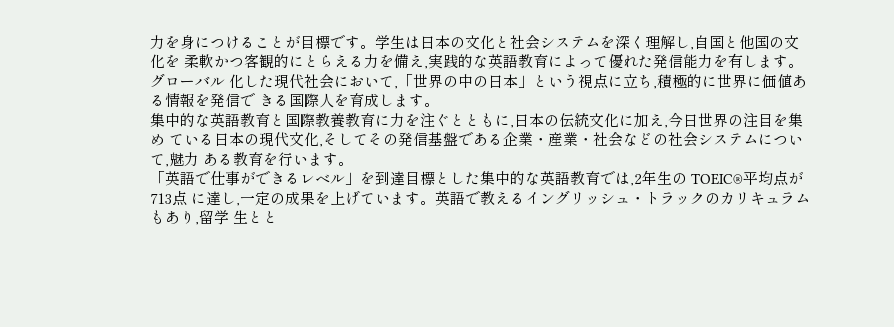力を身につけることが目標です。学生は日本の文化と社会システムを深く理解し,自国と他国の文化を 柔軟かつ客観的にとらえる力を備え,実践的な英語教育によって優れた発信能力を有します。グローバル 化した現代社会において,「世界の中の日本」という視点に立ち,積極的に世界に価値ある情報を発信で きる国際人を育成します。
集中的な英語教育と国際教養教育に力を注ぐとともに,日本の伝統文化に加え,今日世界の注目を集め ている日本の現代文化,そしてその発信基盤である企業・産業・社会などの社会システムについて,魅力 ある教育を行います。
「英語で仕事ができるレベル」を到達目標とした集中的な英語教育では,2年生の TOEIC®平均点が713点 に達し,一定の成果を上げています。英語で教えるイングリッシュ・トラックのカリキュラムもあり,留学 生とと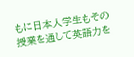もに日本人学生もその授業を通して英語力を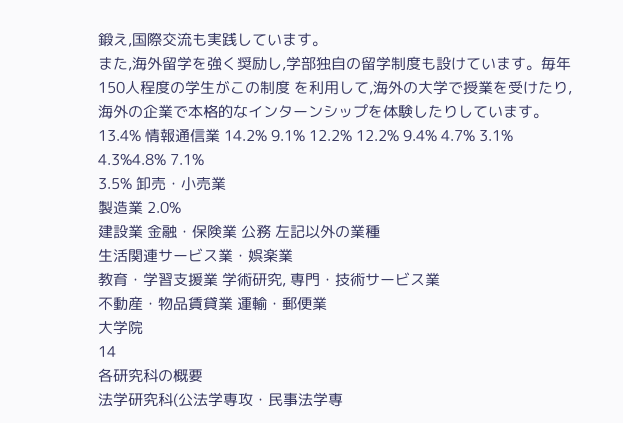鍛え,国際交流も実践しています。
また,海外留学を強く奨励し,学部独自の留学制度も設けています。毎年150人程度の学生がこの制度 を利用して,海外の大学で授業を受けたり,海外の企業で本格的なインターンシップを体験したりしています。
13.4% 情報通信業 14.2% 9.1% 12.2% 12.2% 9.4% 4.7% 3.1% 4.3%4.8% 7.1%
3.5% 卸売・小売業
製造業 2.0%
建設業 金融・保険業 公務 左記以外の業種
生活関連サービス業・娯楽業
教育・学習支援業 学術研究, 専門・技術サービス業
不動産・物品賃貸業 運輸・郵便業
大学院
14
各研究科の概要
法学研究科(公法学専攻・民事法学専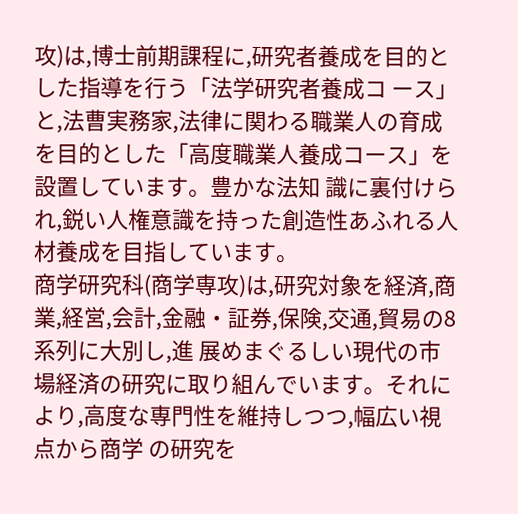攻)は,博士前期課程に,研究者養成を目的とした指導を行う「法学研究者養成コ ース」と,法曹実務家,法律に関わる職業人の育成を目的とした「高度職業人養成コース」を設置しています。豊かな法知 識に裏付けられ,鋭い人権意識を持った創造性あふれる人材養成を目指しています。
商学研究科(商学専攻)は,研究対象を経済,商業,経営,会計,金融・証券,保険,交通,貿易の8系列に大別し,進 展めまぐるしい現代の市場経済の研究に取り組んでいます。それにより,高度な専門性を維持しつつ,幅広い視点から商学 の研究を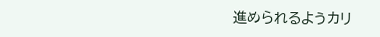進められるようカリ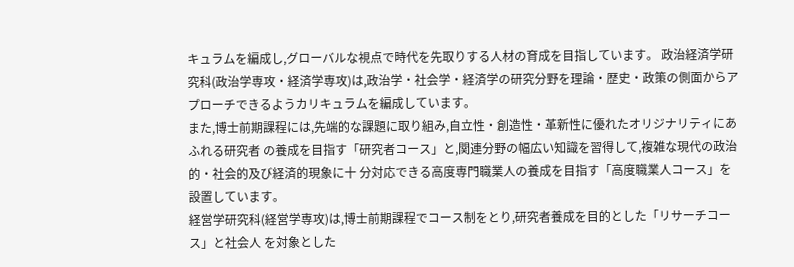キュラムを編成し,グローバルな視点で時代を先取りする人材の育成を目指しています。 政治経済学研究科(政治学専攻・経済学専攻)は,政治学・社会学・経済学の研究分野を理論・歴史・政策の側面からア プローチできるようカリキュラムを編成しています。
また,博士前期課程には,先端的な課題に取り組み,自立性・創造性・革新性に優れたオリジナリティにあふれる研究者 の養成を目指す「研究者コース」と,関連分野の幅広い知識を習得して,複雑な現代の政治的・社会的及び経済的現象に十 分対応できる高度専門職業人の養成を目指す「高度職業人コース」を設置しています。
経営学研究科(経営学専攻)は,博士前期課程でコース制をとり,研究者養成を目的とした「リサーチコース」と社会人 を対象とした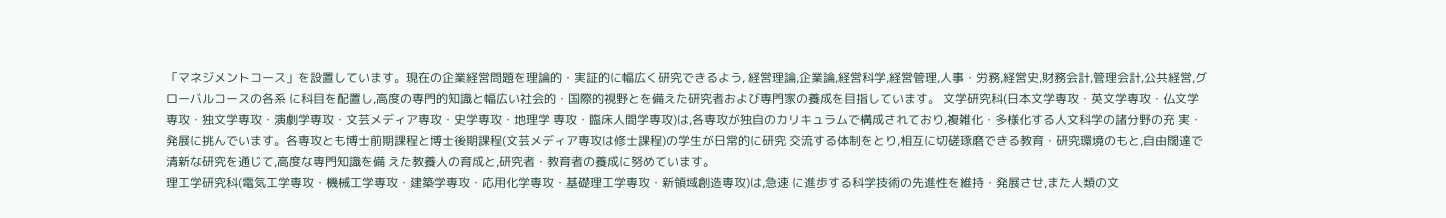「マネジメントコース」を設置しています。現在の企業経営問題を理論的・実証的に幅広く研究できるよう, 経営理論,企業論,経営科学,経営管理,人事・労務,経営史,財務会計,管理会計,公共経営,グローバルコースの各系 に科目を配置し,高度の専門的知識と幅広い社会的・国際的視野とを備えた研究者および専門家の養成を目指しています。 文学研究科(日本文学専攻・英文学専攻・仏文学専攻・独文学専攻・演劇学専攻・文芸メディア専攻・史学専攻・地理学 専攻・臨床人間学専攻)は,各専攻が独自のカリキュラムで構成されており,複雑化・多様化する人文科学の諸分野の充 実・発展に挑んでいます。各専攻とも博士前期課程と博士後期課程(文芸メディア専攻は修士課程)の学生が日常的に研究 交流する体制をとり,相互に切磋琢磨できる教育・研究環境のもと,自由闊達で清新な研究を通じて,高度な専門知識を備 えた教養人の育成と,研究者・教育者の養成に努めています。
理工学研究科(電気工学専攻・機械工学専攻・建築学専攻・応用化学専攻・基礎理工学専攻・新領域創造専攻)は,急速 に進歩する科学技術の先進性を維持・発展させ,また人類の文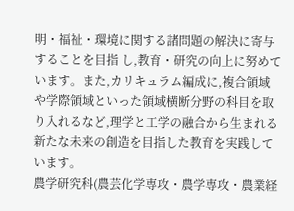明・福祉・環境に関する諸問題の解決に寄与することを目指 し,教育・研究の向上に努めています。また,カリキュラム編成に,複合領域や学際領域といった領域横断分野の科目を取 り入れるなど,理学と工学の融合から生まれる新たな未来の創造を目指した教育を実践しています。
農学研究科(農芸化学専攻・農学専攻・農業経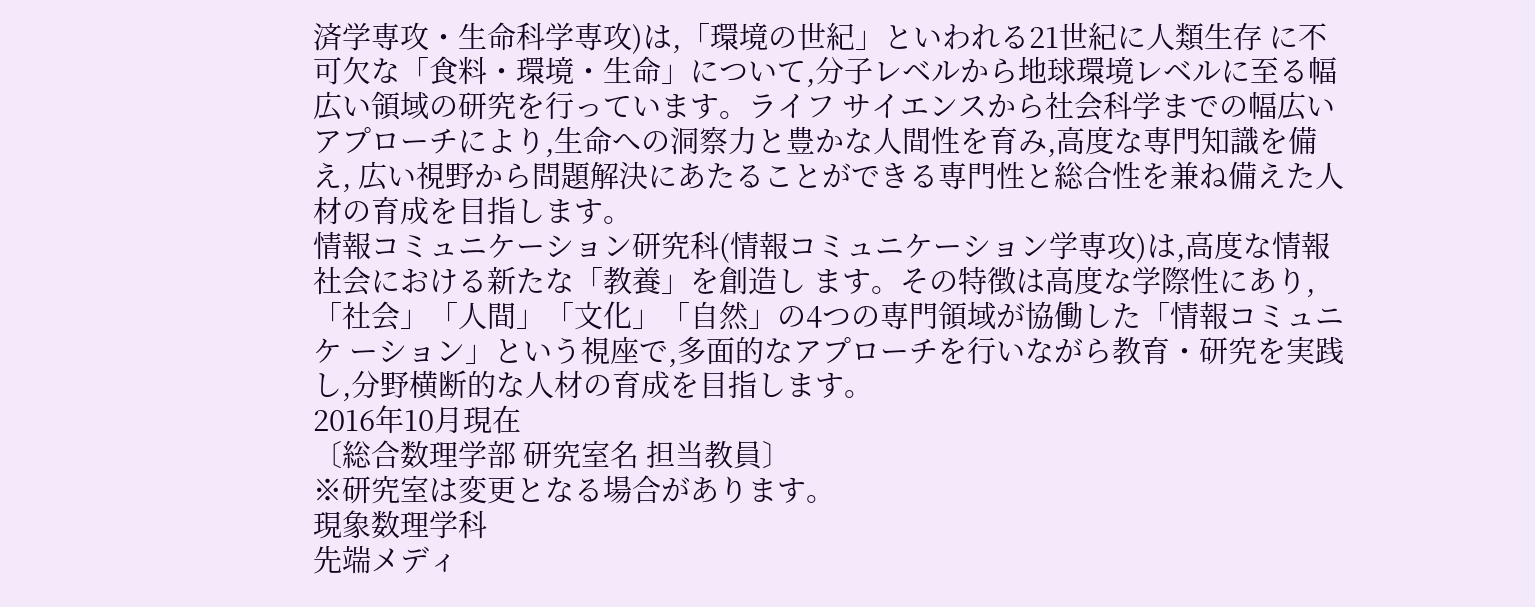済学専攻・生命科学専攻)は,「環境の世紀」といわれる21世紀に人類生存 に不可欠な「食料・環境・生命」について,分子レベルから地球環境レベルに至る幅広い領域の研究を行っています。ライフ サイエンスから社会科学までの幅広いアプローチにより,生命への洞察力と豊かな人間性を育み,高度な専門知識を備え, 広い視野から問題解決にあたることができる専門性と総合性を兼ね備えた人材の育成を目指します。
情報コミュニケーション研究科(情報コミュニケーション学専攻)は,高度な情報社会における新たな「教養」を創造し ます。その特徴は高度な学際性にあり,「社会」「人間」「文化」「自然」の4つの専門領域が協働した「情報コミュニケ ーション」という視座で,多面的なアプローチを行いながら教育・研究を実践し,分野横断的な人材の育成を目指します。
2016年10月現在
〔総合数理学部 研究室名 担当教員〕
※研究室は変更となる場合があります。
現象数理学科
先端メディ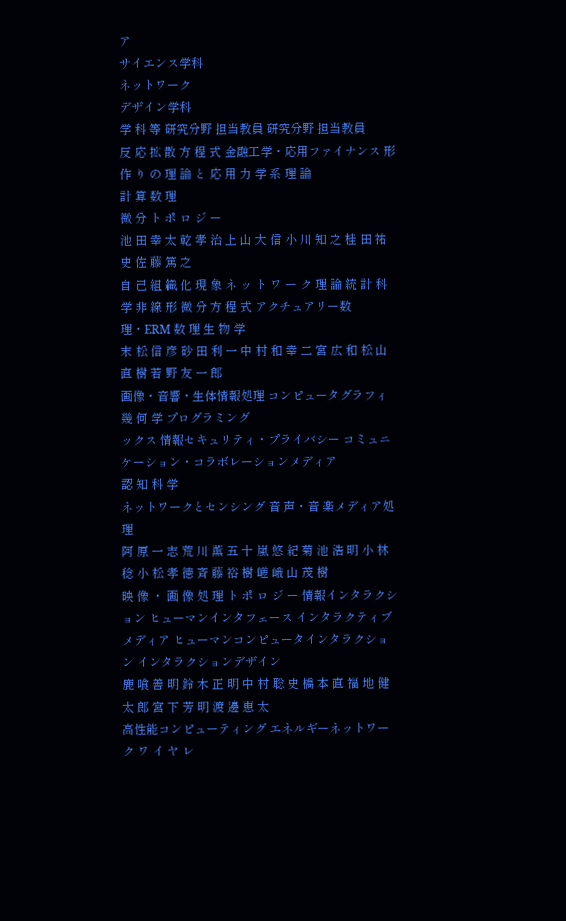ア
サイエンス学科
ネットワーク
デザイン学科
学 科 等 研究分野 担当教員 研究分野 担当教員
反 応 拡 散 方 程 式 金融工学・応用ファイナンス 形 作 り の 理 論 と 応 用 力 学 系 理 論
計 算 数 理
微 分 ト ポ ロ ジ ー
池 田 幸 太 乾 孝 治 上 山 大 信 小 川 知 之 桂 田 祐 史 佐 藤 篤 之
自 己 組 織 化 現 象 ネ ッ ト ワ ー ク 理 論 統 計 科 学 非 線 形 微 分 方 程 式 アクチュアリー数理・ERM 数 理 生 物 学
末 松 信 彦 砂 田 利 一 中 村 和 幸 二 宮 広 和 松 山 直 樹 若 野 友 一 郎
画像・音響・生体情報処理 コンピュータグラフィ 幾 何 学 プログラミング
ックス 情報セキュリティ・プライバシー コミュニケーション・コラボレーションメディア
認 知 科 学
ネットワークとセンシング 音 声・音 楽メディア処 理
阿 原 一 志 荒 川 薫 五 十 嵐 悠 紀 菊 池 浩 明 小 林 稔 小 松 孝 徳 斉 藤 裕 樹 嵯 峨 山 茂 樹
映 像 ・ 画 像 処 理 ト ポ ロ ジ ー 情報インタラクション ヒューマンインタフェース インタラクティブメディア ヒューマンコンピュータインタラクション インタラクションデザイン
鹿 喰 善 明 鈴 木 正 明 中 村 聡 史 橋 本 直 福 地 健 太 郎 宮 下 芳 明 渡 邊 恵 太
高性能コンピューティング エネルギーネットワーク ワ イ ヤ レ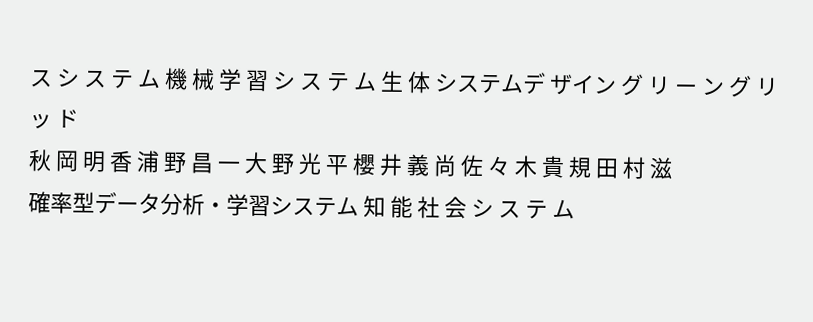ス シ ス テ ム 機 械 学 習 シ ス テ ム 生 体 システムデ ザイン グ リ ー ン グ リ ッ ド
秋 岡 明 香 浦 野 昌 一 大 野 光 平 櫻 井 義 尚 佐 々 木 貴 規 田 村 滋
確率型データ分析・学習システム 知 能 社 会 シ ス テ ム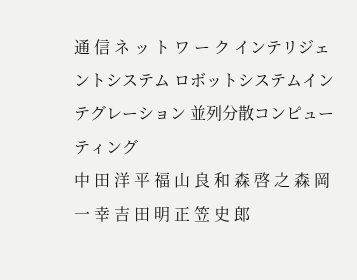通 信 ネ ッ ト ワ ー ク インテリジェントシステム ロボットシステムインテグレーション 並列分散コンピューティング
中 田 洋 平 福 山 良 和 森 啓 之 森 岡 一 幸 吉 田 明 正 笠 史 郎